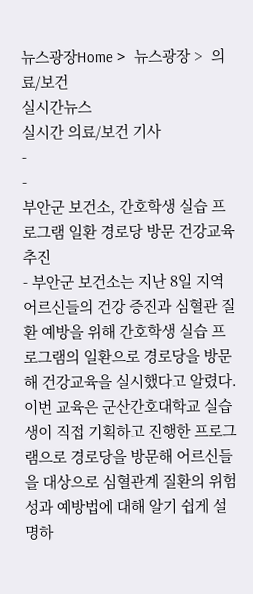뉴스광장Home >  뉴스광장 >  의료/보건
실시간뉴스
실시간 의료/보건 기사
-
-
부안군 보건소, 간호학생 실습 프로그램 일환 경로당 방문 건강교육 추진
- 부안군 보건소는 지난 8일 지역 어르신들의 건강 증진과 심혈관 질환 예방을 위해 간호학생 실습 프로그램의 일환으로 경로당을 방문해 건강교육을 실시했다고 알렸다. 이번 교육은 군산간호대학교 실습생이 직접 기획하고 진행한 프로그램으로 경로당을 방문해 어르신들을 대상으로 심혈관계 질환의 위험성과 예방법에 대해 알기 쉽게 설명하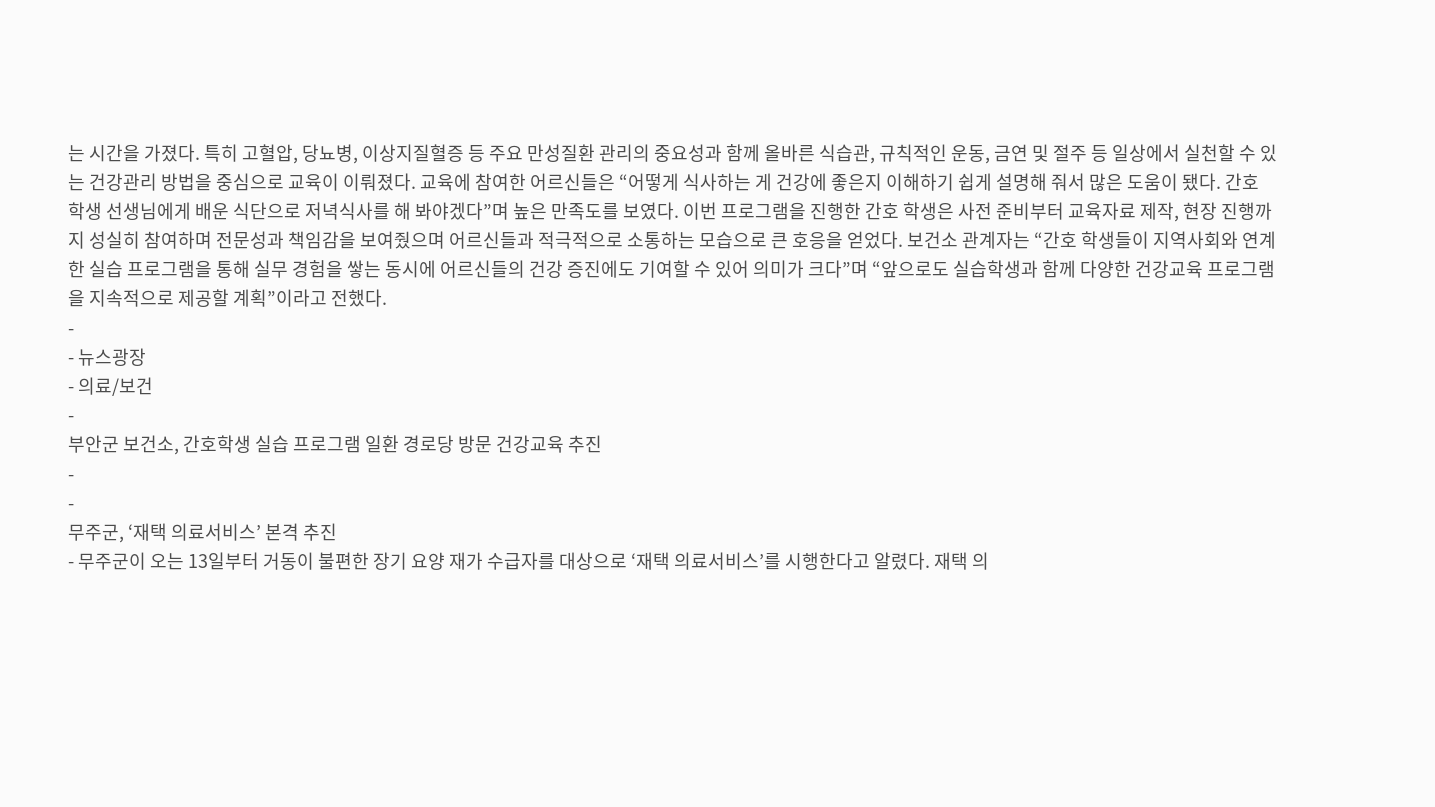는 시간을 가졌다. 특히 고혈압, 당뇨병, 이상지질혈증 등 주요 만성질환 관리의 중요성과 함께 올바른 식습관, 규칙적인 운동, 금연 및 절주 등 일상에서 실천할 수 있는 건강관리 방법을 중심으로 교육이 이뤄졌다. 교육에 참여한 어르신들은 “어떻게 식사하는 게 건강에 좋은지 이해하기 쉽게 설명해 줘서 많은 도움이 됐다. 간호 학생 선생님에게 배운 식단으로 저녁식사를 해 봐야겠다”며 높은 만족도를 보였다. 이번 프로그램을 진행한 간호 학생은 사전 준비부터 교육자료 제작, 현장 진행까지 성실히 참여하며 전문성과 책임감을 보여줬으며 어르신들과 적극적으로 소통하는 모습으로 큰 호응을 얻었다. 보건소 관계자는 “간호 학생들이 지역사회와 연계한 실습 프로그램을 통해 실무 경험을 쌓는 동시에 어르신들의 건강 증진에도 기여할 수 있어 의미가 크다”며 “앞으로도 실습학생과 함께 다양한 건강교육 프로그램을 지속적으로 제공할 계획”이라고 전했다.
-
- 뉴스광장
- 의료/보건
-
부안군 보건소, 간호학생 실습 프로그램 일환 경로당 방문 건강교육 추진
-
-
무주군, ‘재택 의료서비스’ 본격 추진
- 무주군이 오는 13일부터 거동이 불편한 장기 요양 재가 수급자를 대상으로 ‘재택 의료서비스’를 시행한다고 알렸다. 재택 의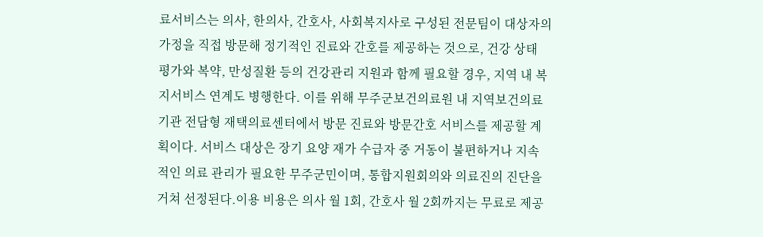료서비스는 의사, 한의사, 간호사, 사회복지사로 구성된 전문팀이 대상자의 가정을 직접 방문해 정기적인 진료와 간호를 제공하는 것으로, 건강 상태 평가와 복약, 만성질환 등의 건강관리 지원과 함께 필요할 경우, 지역 내 복지서비스 연계도 병행한다. 이를 위해 무주군보건의료원 내 지역보건의료기관 전담형 재택의료센터에서 방문 진료와 방문간호 서비스를 제공할 계획이다. 서비스 대상은 장기 요양 재가 수급자 중 거동이 불편하거나 지속적인 의료 관리가 필요한 무주군민이며, 통합지원회의와 의료진의 진단을 거쳐 선정된다.이용 비용은 의사 월 1회, 간호사 월 2회까지는 무료로 제공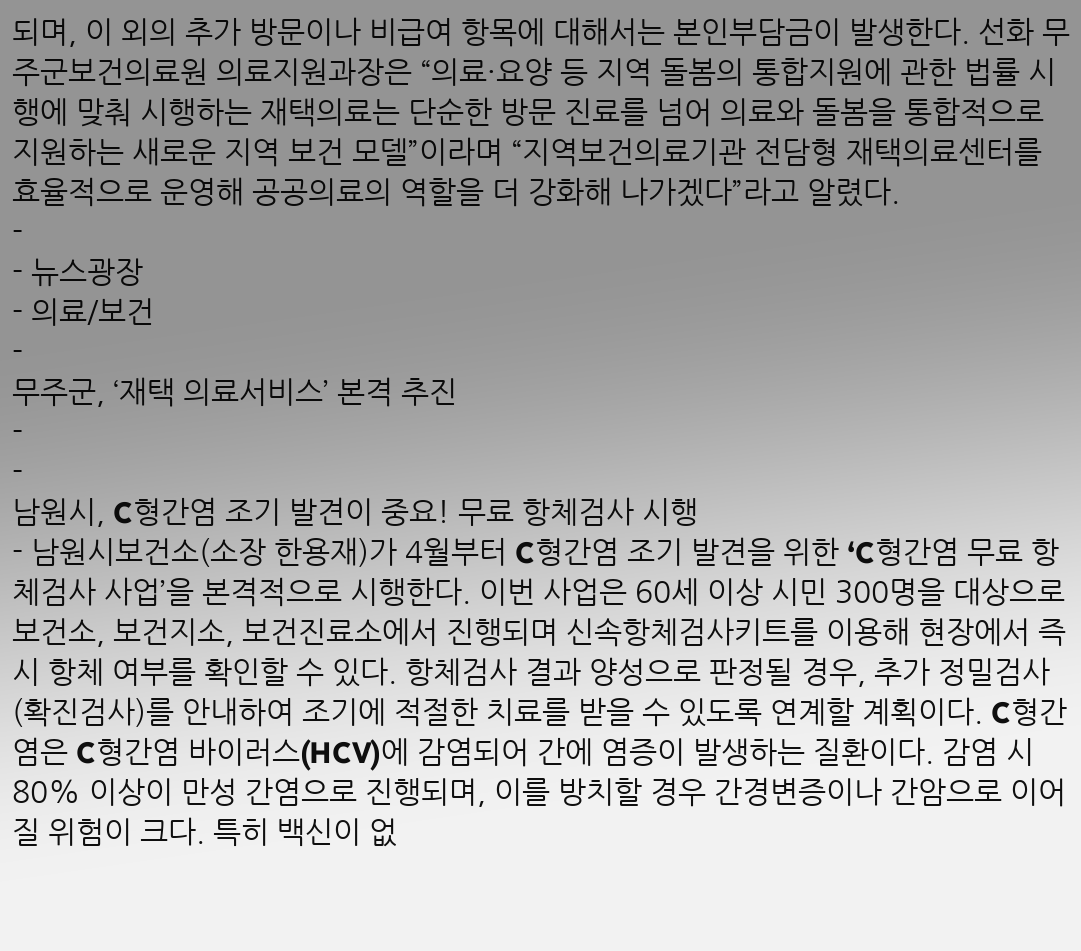되며, 이 외의 추가 방문이나 비급여 항목에 대해서는 본인부담금이 발생한다. 선화 무주군보건의료원 의료지원과장은 “의료·요양 등 지역 돌봄의 통합지원에 관한 법률 시행에 맞춰 시행하는 재택의료는 단순한 방문 진료를 넘어 의료와 돌봄을 통합적으로 지원하는 새로운 지역 보건 모델”이라며 “지역보건의료기관 전담형 재택의료센터를 효율적으로 운영해 공공의료의 역할을 더 강화해 나가겠다”라고 알렸다.
-
- 뉴스광장
- 의료/보건
-
무주군, ‘재택 의료서비스’ 본격 추진
-
-
남원시, C형간염 조기 발견이 중요! 무료 항체검사 시행
- 남원시보건소(소장 한용재)가 4월부터 C형간염 조기 발견을 위한 ‘C형간염 무료 항체검사 사업’을 본격적으로 시행한다. 이번 사업은 60세 이상 시민 300명을 대상으로 보건소, 보건지소, 보건진료소에서 진행되며 신속항체검사키트를 이용해 현장에서 즉시 항체 여부를 확인할 수 있다. 항체검사 결과 양성으로 판정될 경우, 추가 정밀검사(확진검사)를 안내하여 조기에 적절한 치료를 받을 수 있도록 연계할 계획이다. C형간염은 C형간염 바이러스(HCV)에 감염되어 간에 염증이 발생하는 질환이다. 감염 시 80% 이상이 만성 간염으로 진행되며, 이를 방치할 경우 간경변증이나 간암으로 이어질 위험이 크다. 특히 백신이 없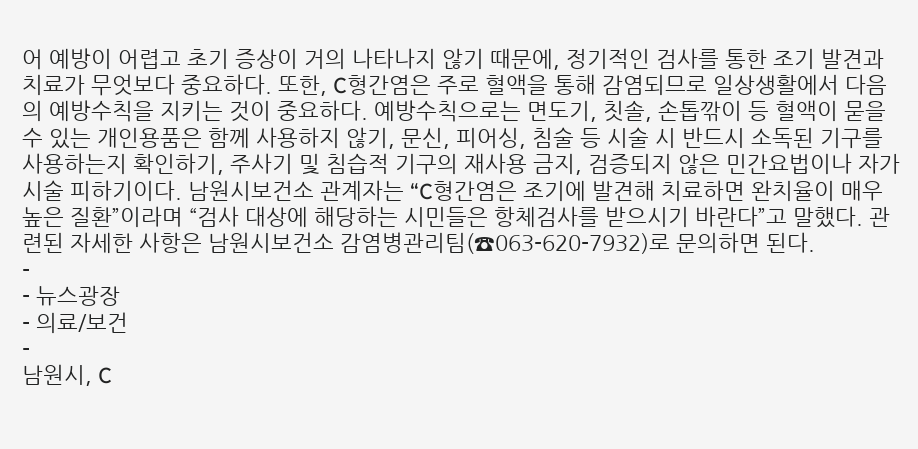어 예방이 어렵고 초기 증상이 거의 나타나지 않기 때문에, 정기적인 검사를 통한 조기 발견과 치료가 무엇보다 중요하다. 또한, C형간염은 주로 혈액을 통해 감염되므로 일상생활에서 다음의 예방수칙을 지키는 것이 중요하다. 예방수칙으로는 면도기, 칫솔, 손톱깎이 등 혈액이 묻을 수 있는 개인용품은 함께 사용하지 않기, 문신, 피어싱, 침술 등 시술 시 반드시 소독된 기구를 사용하는지 확인하기, 주사기 및 침습적 기구의 재사용 금지, 검증되지 않은 민간요법이나 자가 시술 피하기이다. 남원시보건소 관계자는 “C형간염은 조기에 발견해 치료하면 완치율이 매우 높은 질환”이라며 “검사 대상에 해당하는 시민들은 항체검사를 받으시기 바란다”고 말했다. 관련된 자세한 사항은 남원시보건소 감염병관리팀(☎063-620-7932)로 문의하면 된다.
-
- 뉴스광장
- 의료/보건
-
남원시, C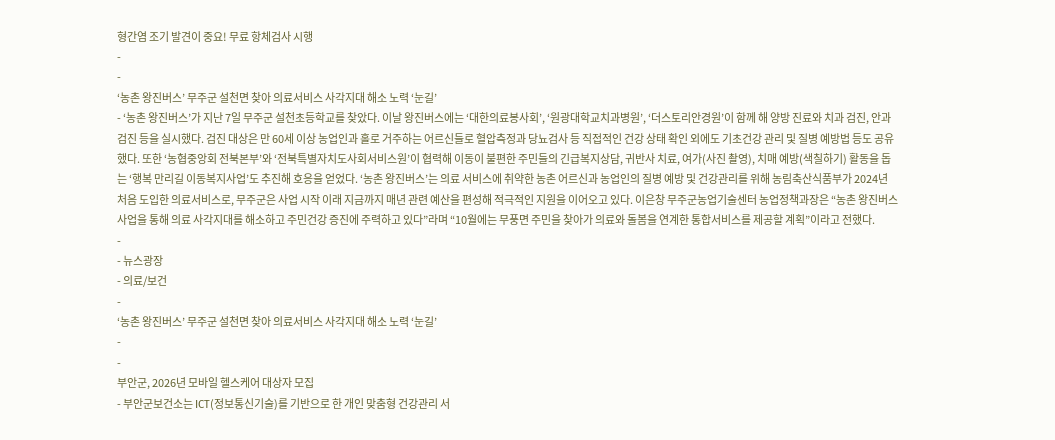형간염 조기 발견이 중요! 무료 항체검사 시행
-
-
‘농촌 왕진버스’ 무주군 설천면 찾아 의료서비스 사각지대 해소 노력 ‘눈길’
- ‘농촌 왕진버스’가 지난 7일 무주군 설천초등학교를 찾았다. 이날 왕진버스에는 ‘대한의료봉사회’, ‘원광대학교치과병원’, ‘더스토리안경원’이 함께 해 양방 진료와 치과 검진, 안과 검진 등을 실시했다. 검진 대상은 만 60세 이상 농업인과 홀로 거주하는 어르신들로 혈압측정과 당뇨검사 등 직접적인 건강 상태 확인 외에도 기초건강 관리 및 질병 예방법 등도 공유했다. 또한 ‘농협중앙회 전북본부’와 ‘전북특별자치도사회서비스원’이 협력해 이동이 불편한 주민들의 긴급복지상담, 귀반사 치료, 여가(사진 촬영), 치매 예방(색칠하기) 활동을 돕는 ‘행복 만리길 이동복지사업’도 추진해 호응을 얻었다. ‘농촌 왕진버스’는 의료 서비스에 취약한 농촌 어르신과 농업인의 질병 예방 및 건강관리를 위해 농림축산식품부가 2024년 처음 도입한 의료서비스로, 무주군은 사업 시작 이래 지금까지 매년 관련 예산을 편성해 적극적인 지원을 이어오고 있다. 이은창 무주군농업기술센터 농업정책과장은 “농촌 왕진버스 사업을 통해 의료 사각지대를 해소하고 주민건강 증진에 주력하고 있다”라며 “10월에는 무풍면 주민을 찾아가 의료와 돌봄을 연계한 통합서비스를 제공할 계획”이라고 전했다.
-
- 뉴스광장
- 의료/보건
-
‘농촌 왕진버스’ 무주군 설천면 찾아 의료서비스 사각지대 해소 노력 ‘눈길’
-
-
부안군, 2026년 모바일 헬스케어 대상자 모집
- 부안군보건소는 ICT(정보통신기술)를 기반으로 한 개인 맞춤형 건강관리 서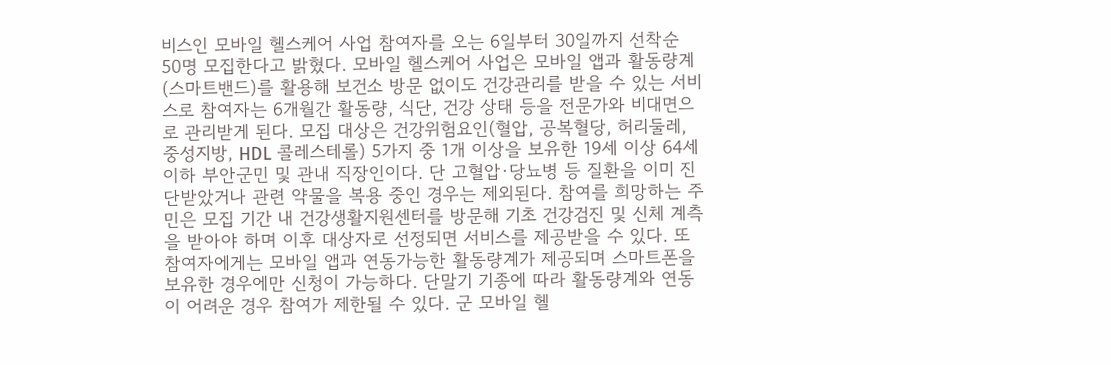비스인 모바일 헬스케어 사업 참여자를 오는 6일부터 30일까지 선착순 50명 모집한다고 밝혔다. 모바일 헬스케어 사업은 모바일 앱과 활동량계(스마트밴드)를 활용해 보건소 방문 없이도 건강관리를 받을 수 있는 서비스로 참여자는 6개월간 활동량, 식단, 건강 상태 등을 전문가와 비대면으로 관리받게 된다. 모집 대상은 건강위험요인(혈압, 공복혈당, 허리둘레, 중성지방, HDL 콜레스테롤) 5가지 중 1개 이상을 보유한 19세 이상 64세 이하 부안군민 및 관내 직장인이다. 단 고혈압·당뇨병 등 질환을 이미 진단받았거나 관련 약물을 복용 중인 경우는 제외된다. 참여를 희망하는 주민은 모집 기간 내 건강생활지원센터를 방문해 기초 건강검진 및 신체 계측을 받아야 하며 이후 대상자로 선정되면 서비스를 제공받을 수 있다. 또 참여자에게는 모바일 앱과 연동가능한 활동량계가 제공되며 스마트폰을 보유한 경우에만 신청이 가능하다. 단말기 기종에 따라 활동량계와 연동이 어려운 경우 참여가 제한될 수 있다. 군 모바일 헬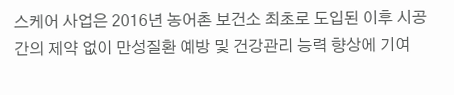스케어 사업은 2016년 농어촌 보건소 최초로 도입된 이후 시공간의 제약 없이 만성질환 예방 및 건강관리 능력 향상에 기여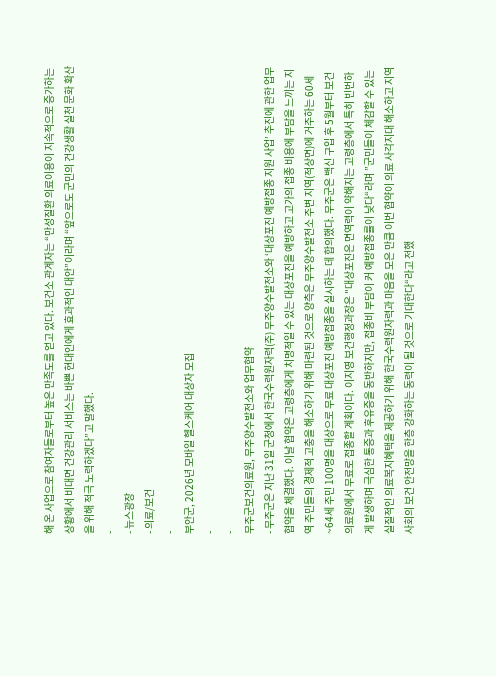해 온 사업으로 참여자들로부터 높은 만족도를 얻고 있다. 보건소 관계자는 “만성질환 의료이용이 지속적으로 증가하는 상황에서 비대면 건강관리 서비스는 바쁜 현대인에게 효과적인 대안”이라며 “앞으로도 군민의 건강생활 실천 문화 확산을 위해 적극 노력하겠다”고 말했다.
-
- 뉴스광장
- 의료/보건
-
부안군, 2026년 모바일 헬스케어 대상자 모집
-
-
무주군보건의료원, 무주양수발전소와 업무협약
- 무주군은 지난 31일 군청에서 한국수력원자력(주) 무주양수발전소와 ‘대상포진 예방접종 지원 사업’ 추진에 관한 업무협약을 체결했다. 이날 협약은 고령층에게 치명적일 수 있는 대상포진을 예방하고 고가의 접종 비용에 부담을 느끼는 지역 주민들의 경제적 고충을 해소하기 위해 마련된 것으로 양측은 무주양수발전소 주변 지역(적상면)에 거주하는 60세~64세 주민 100명을 대상으로 무료 대상포진 예방접종을 실시하는 데 합의했다. 무주군은 백신 구입 후 5월부터 보건의료원에서 무료로 접종할 계획이다. 이지영 보건행정과장은 "대상포진은 면역력이 약해지는 고령층에서 특히 빈번하게 발생하며 극심한 통증과 후유증을 동반하지만, 접종비 부담이 커 예방접종률이 낮다“라며 ”군민들이 체감할 수 있는 실질적인 의료복지혜택을 제공하기 위해 한국수력원자력과 마음을 모은 만큼 이번 협약이 의료 사각지대 해소하고 지역사회의 보건 안전망을 한층 강화하는 동력이 될 것으로 기대한다“라고 전했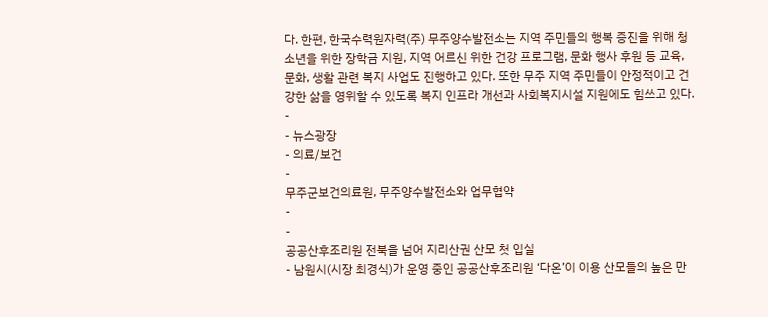다. 한편, 한국수력원자력(주) 무주양수발전소는 지역 주민들의 행복 증진을 위해 청소년을 위한 장학금 지원, 지역 어르신 위한 건강 프로그램, 문화 행사 후원 등 교육, 문화, 생활 관련 복지 사업도 진행하고 있다. 또한 무주 지역 주민들이 안정적이고 건강한 삶을 영위할 수 있도록 복지 인프라 개선과 사회복지시설 지원에도 힘쓰고 있다.
-
- 뉴스광장
- 의료/보건
-
무주군보건의료원, 무주양수발전소와 업무협약
-
-
공공산후조리원 전북을 넘어 지리산권 산모 첫 입실
- 남원시(시장 최경식)가 운영 중인 공공산후조리원 ‘다온’이 이용 산모들의 높은 만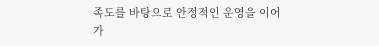족도를 바탕으로 안정적인 운영을 이어가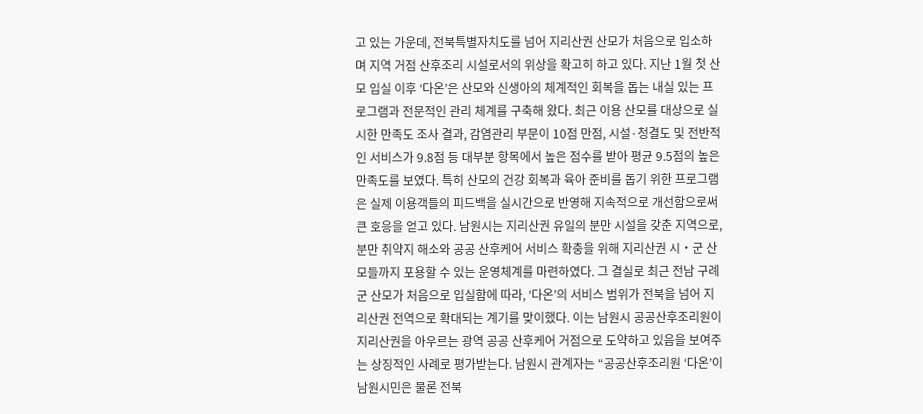고 있는 가운데, 전북특별자치도를 넘어 지리산권 산모가 처음으로 입소하며 지역 거점 산후조리 시설로서의 위상을 확고히 하고 있다. 지난 1월 첫 산모 입실 이후 ‘다온’은 산모와 신생아의 체계적인 회복을 돕는 내실 있는 프로그램과 전문적인 관리 체계를 구축해 왔다. 최근 이용 산모를 대상으로 실시한 만족도 조사 결과, 감염관리 부문이 10점 만점, 시설·청결도 및 전반적인 서비스가 9.8점 등 대부분 항목에서 높은 점수를 받아 평균 9.5점의 높은 만족도를 보였다. 특히 산모의 건강 회복과 육아 준비를 돕기 위한 프로그램은 실제 이용객들의 피드백을 실시간으로 반영해 지속적으로 개선함으로써 큰 호응을 얻고 있다. 남원시는 지리산권 유일의 분만 시설을 갖춘 지역으로, 분만 취약지 해소와 공공 산후케어 서비스 확충을 위해 지리산권 시‧군 산모들까지 포용할 수 있는 운영체계를 마련하였다. 그 결실로 최근 전남 구례군 산모가 처음으로 입실함에 따라, ‘다온’의 서비스 범위가 전북을 넘어 지리산권 전역으로 확대되는 계기를 맞이했다. 이는 남원시 공공산후조리원이 지리산권을 아우르는 광역 공공 산후케어 거점으로 도약하고 있음을 보여주는 상징적인 사례로 평가받는다. 남원시 관계자는 “공공산후조리원 ‘다온’이 남원시민은 물론 전북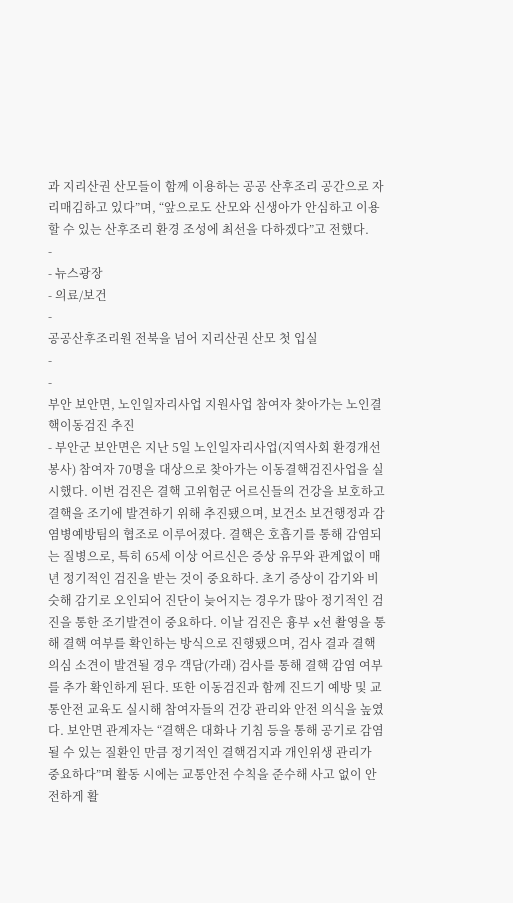과 지리산권 산모들이 함께 이용하는 공공 산후조리 공간으로 자리매김하고 있다”며, “앞으로도 산모와 신생아가 안심하고 이용할 수 있는 산후조리 환경 조성에 최선을 다하겠다”고 전했다.
-
- 뉴스광장
- 의료/보건
-
공공산후조리원 전북을 넘어 지리산권 산모 첫 입실
-
-
부안 보안면, 노인일자리사업 지원사업 참여자 찾아가는 노인결핵이동검진 추진
- 부안군 보안면은 지난 5일 노인일자리사업(지역사회 환경개선 봉사) 참여자 70명을 대상으로 찾아가는 이동결핵검진사업을 실시했다. 이번 검진은 결핵 고위험군 어르신들의 건강을 보호하고 결핵을 조기에 발견하기 위해 추진됐으며, 보건소 보건행정과 감염병예방팀의 협조로 이루어졌다. 결핵은 호흡기를 통해 감염되는 질병으로, 특히 65세 이상 어르신은 증상 유무와 관계없이 매년 정기적인 검진을 받는 것이 중요하다. 초기 증상이 감기와 비슷해 감기로 오인되어 진단이 늦어지는 경우가 많아 정기적인 검진을 통한 조기발견이 중요하다. 이날 검진은 흉부 x선 촬영을 통해 결핵 여부를 확인하는 방식으로 진행됐으며, 검사 결과 결핵 의심 소견이 발견될 경우 객담(가래) 검사를 통해 결핵 감염 여부를 추가 확인하게 된다. 또한 이동검진과 함께 진드기 예방 및 교통안전 교육도 실시해 참여자들의 건강 관리와 안전 의식을 높였다. 보안면 관계자는 “결핵은 대화나 기침 등을 통해 공기로 감염될 수 있는 질환인 만큼 정기적인 결핵검지과 개인위생 관리가 중요하다”며 활동 시에는 교통안전 수칙을 준수해 사고 없이 안전하게 활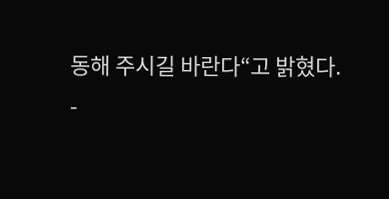동해 주시길 바란다“고 밝혔다.
-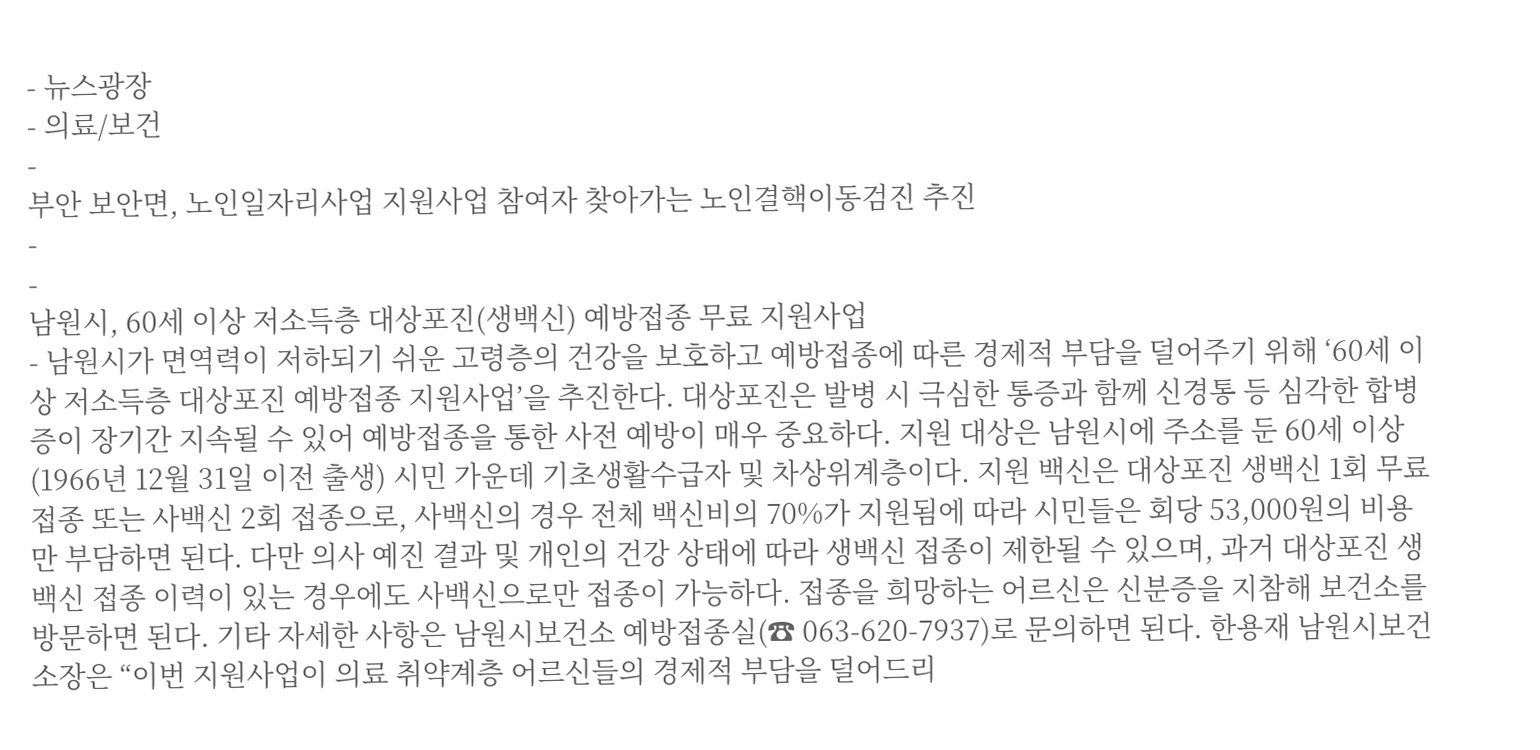- 뉴스광장
- 의료/보건
-
부안 보안면, 노인일자리사업 지원사업 참여자 찾아가는 노인결핵이동검진 추진
-
-
남원시, 60세 이상 저소득층 대상포진(생백신) 예방접종 무료 지원사업
- 남원시가 면역력이 저하되기 쉬운 고령층의 건강을 보호하고 예방접종에 따른 경제적 부담을 덜어주기 위해 ‘60세 이상 저소득층 대상포진 예방접종 지원사업’을 추진한다. 대상포진은 발병 시 극심한 통증과 함께 신경통 등 심각한 합병증이 장기간 지속될 수 있어 예방접종을 통한 사전 예방이 매우 중요하다. 지원 대상은 남원시에 주소를 둔 60세 이상(1966년 12월 31일 이전 출생) 시민 가운데 기초생활수급자 및 차상위계층이다. 지원 백신은 대상포진 생백신 1회 무료 접종 또는 사백신 2회 접종으로, 사백신의 경우 전체 백신비의 70%가 지원됨에 따라 시민들은 회당 53,000원의 비용만 부담하면 된다. 다만 의사 예진 결과 및 개인의 건강 상태에 따라 생백신 접종이 제한될 수 있으며, 과거 대상포진 생백신 접종 이력이 있는 경우에도 사백신으로만 접종이 가능하다. 접종을 희망하는 어르신은 신분증을 지참해 보건소를 방문하면 된다. 기타 자세한 사항은 남원시보건소 예방접종실(☎ 063-620-7937)로 문의하면 된다. 한용재 남원시보건소장은 “이번 지원사업이 의료 취약계층 어르신들의 경제적 부담을 덜어드리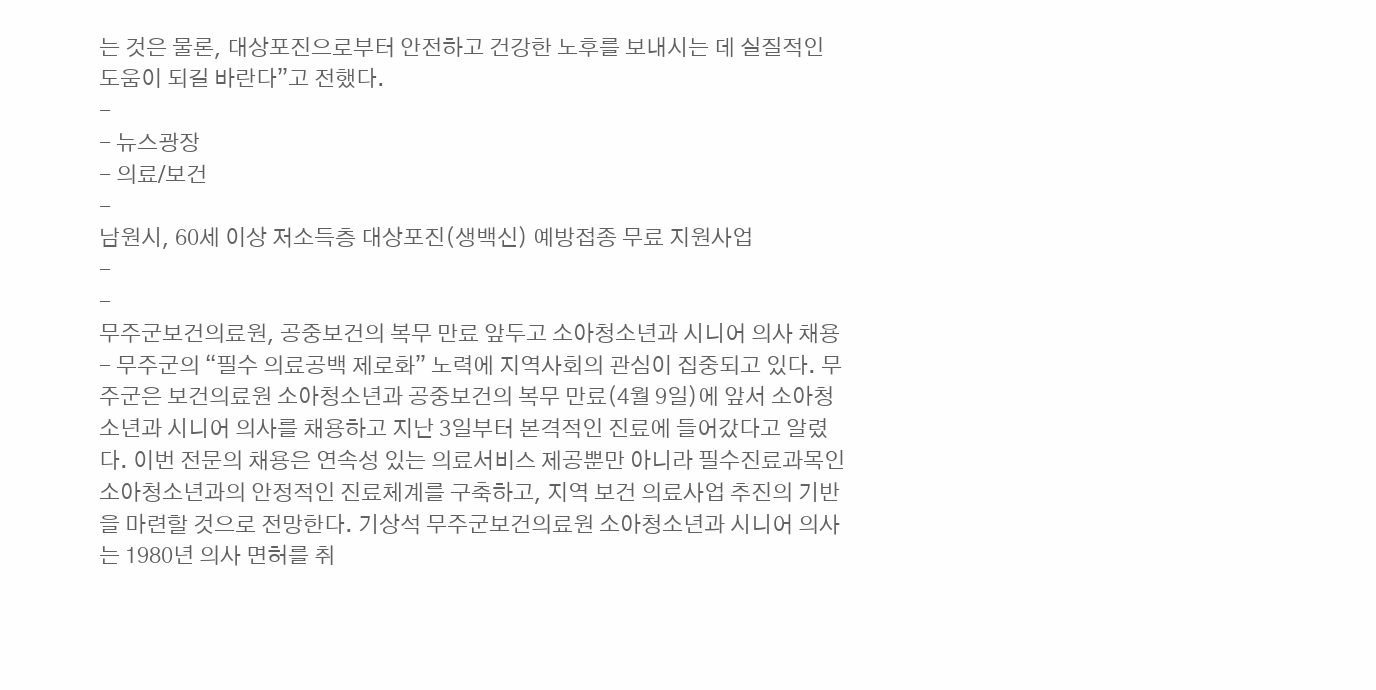는 것은 물론, 대상포진으로부터 안전하고 건강한 노후를 보내시는 데 실질적인 도움이 되길 바란다”고 전했다.
-
- 뉴스광장
- 의료/보건
-
남원시, 60세 이상 저소득층 대상포진(생백신) 예방접종 무료 지원사업
-
-
무주군보건의료원, 공중보건의 복무 만료 앞두고 소아청소년과 시니어 의사 채용
- 무주군의 “필수 의료공백 제로화” 노력에 지역사회의 관심이 집중되고 있다. 무주군은 보건의료원 소아청소년과 공중보건의 복무 만료(4월 9일)에 앞서 소아청소년과 시니어 의사를 채용하고 지난 3일부터 본격적인 진료에 들어갔다고 알렸다. 이번 전문의 채용은 연속성 있는 의료서비스 제공뿐만 아니라 필수진료과목인 소아청소년과의 안정적인 진료체계를 구축하고, 지역 보건 의료사업 추진의 기반을 마련할 것으로 전망한다. 기상석 무주군보건의료원 소아청소년과 시니어 의사는 1980년 의사 면허를 취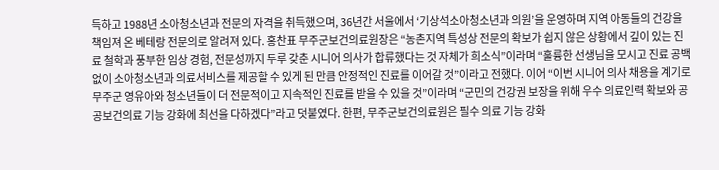득하고 1988년 소아청소년과 전문의 자격을 취득했으며, 36년간 서울에서 ‘기상석소아청소년과 의원’을 운영하며 지역 아동들의 건강을 책임져 온 베테랑 전문의로 알려져 있다. 홍찬표 무주군보건의료원장은 “농촌지역 특성상 전문의 확보가 쉽지 않은 상황에서 깊이 있는 진료 철학과 풍부한 임상 경험, 전문성까지 두루 갖춘 시니어 의사가 합류했다는 것 자체가 희소식”이라며 “훌륭한 선생님을 모시고 진료 공백 없이 소아청소년과 의료서비스를 제공할 수 있게 된 만큼 안정적인 진료를 이어갈 것”이라고 전했다. 이어 “이번 시니어 의사 채용을 계기로 무주군 영유아와 청소년들이 더 전문적이고 지속적인 진료를 받을 수 있을 것”이라며 “군민의 건강권 보장을 위해 우수 의료인력 확보와 공공보건의료 기능 강화에 최선을 다하겠다”라고 덧붙였다. 한편, 무주군보건의료원은 필수 의료 기능 강화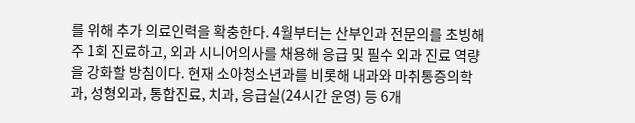를 위해 추가 의료인력을 확충한다. 4월부터는 산부인과 전문의를 초빙해 주 1회 진료하고, 외과 시니어의사를 채용해 응급 및 필수 외과 진료 역량을 강화할 방침이다. 현재 소아청소년과를 비롯해 내과와 마취통증의학과, 성형외과, 통합진료, 치과, 응급실(24시간 운영) 등 6개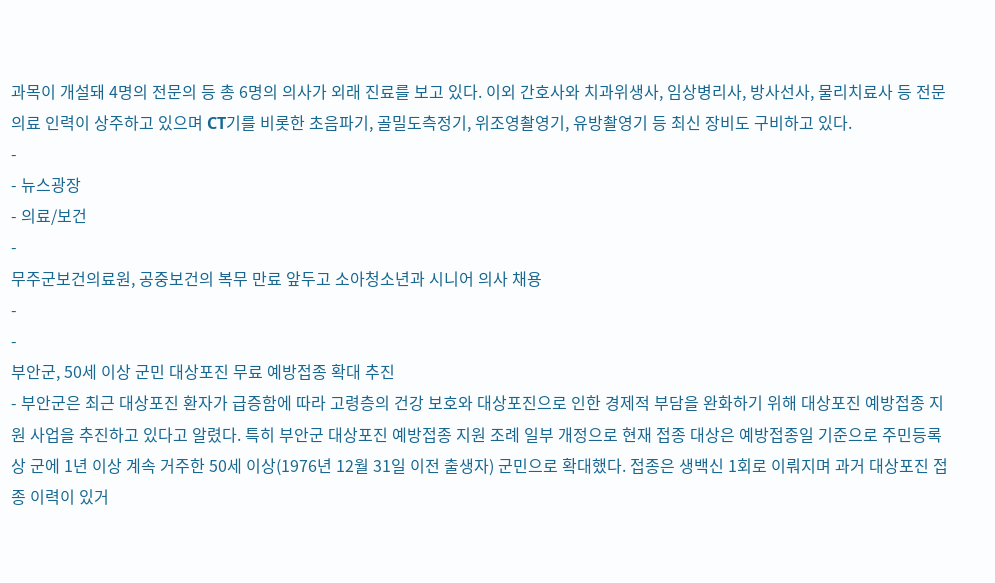과목이 개설돼 4명의 전문의 등 총 6명의 의사가 외래 진료를 보고 있다. 이외 간호사와 치과위생사, 임상병리사, 방사선사, 물리치료사 등 전문 의료 인력이 상주하고 있으며 CT기를 비롯한 초음파기, 골밀도측정기, 위조영촬영기, 유방촬영기 등 최신 장비도 구비하고 있다.
-
- 뉴스광장
- 의료/보건
-
무주군보건의료원, 공중보건의 복무 만료 앞두고 소아청소년과 시니어 의사 채용
-
-
부안군, 50세 이상 군민 대상포진 무료 예방접종 확대 추진
- 부안군은 최근 대상포진 환자가 급증함에 따라 고령층의 건강 보호와 대상포진으로 인한 경제적 부담을 완화하기 위해 대상포진 예방접종 지원 사업을 추진하고 있다고 알렸다. 특히 부안군 대상포진 예방접종 지원 조례 일부 개정으로 현재 접종 대상은 예방접종일 기준으로 주민등록상 군에 1년 이상 계속 거주한 50세 이상(1976년 12월 31일 이전 출생자) 군민으로 확대했다. 접종은 생백신 1회로 이뤄지며 과거 대상포진 접종 이력이 있거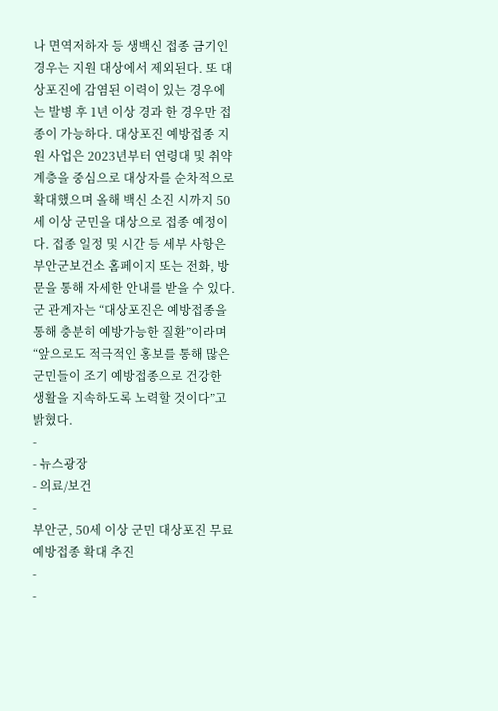나 면역저하자 등 생백신 접종 금기인 경우는 지원 대상에서 제외된다. 또 대상포진에 감염된 이력이 있는 경우에는 발병 후 1년 이상 경과 한 경우만 접종이 가능하다. 대상포진 예방접종 지원 사업은 2023년부터 연령대 및 취약계층을 중심으로 대상자를 순차적으로 확대했으며 올해 백신 소진 시까지 50세 이상 군민을 대상으로 접종 예정이다. 접종 일정 및 시간 등 세부 사항은 부안군보건소 홈페이지 또는 전화, 방문을 통해 자세한 안내를 받을 수 있다. 군 관계자는 “대상포진은 예방접종을 통해 충분히 예방가능한 질환”이라며 “앞으로도 적극적인 홍보를 통해 많은 군민들이 조기 예방접종으로 건강한 생활을 지속하도록 노력할 것이다”고 밝혔다.
-
- 뉴스광장
- 의료/보건
-
부안군, 50세 이상 군민 대상포진 무료 예방접종 확대 추진
-
-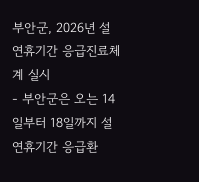부안군, 2026년 설 연휴기간 응급진료체계 실시
- 부안군은 오는 14일부터 18일까지 설 연휴기간 응급환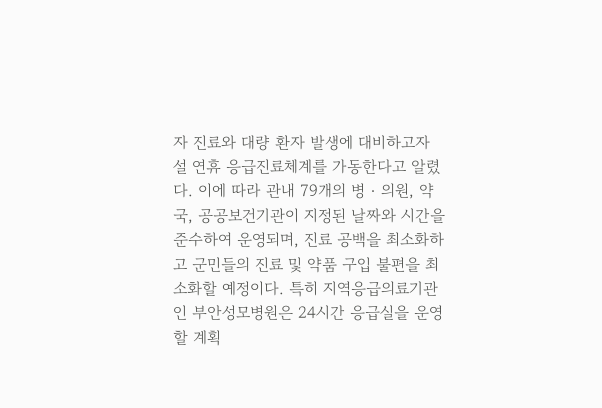자 진료와 대량 환자 발생에 대비하고자 설 연휴 응급진료체계를 가동한다고 알렸다. 이에 따라 관내 79개의 병‧의원, 약국, 공공보건기관이 지정된 날짜와 시간을 준수하여 운영되며, 진료 공백을 최소화하고 군민들의 진료 및 약품 구입 불편을 최소화할 예정이다. 특히 지역응급의료기관인 부안성모병원은 24시간 응급실을 운영할 계획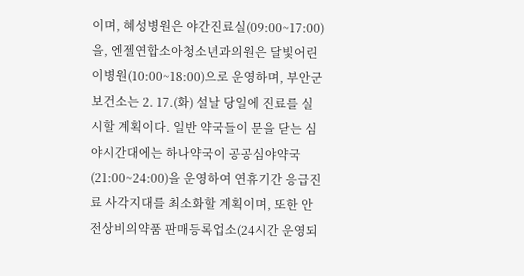이며, 혜성병원은 야간진료실(09:00~17:00)을, 엔젤연합소아청소년과의원은 달빛어린이병원(10:00~18:00)으로 운영하며, 부안군보건소는 2. 17.(화) 설날 당일에 진료를 실시할 계획이다. 일반 약국들이 문을 닫는 심야시간대에는 하나약국이 공공심야약국 (21:00~24:00)을 운영하여 연휴기간 응급진료 사각지대를 최소화할 계획이며, 또한 안전상비의약품 판매등록업소(24시간 운영되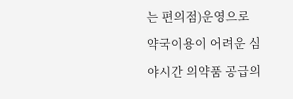는 편의점)운영으로 약국이용이 어려운 심야시간 의약품 공급의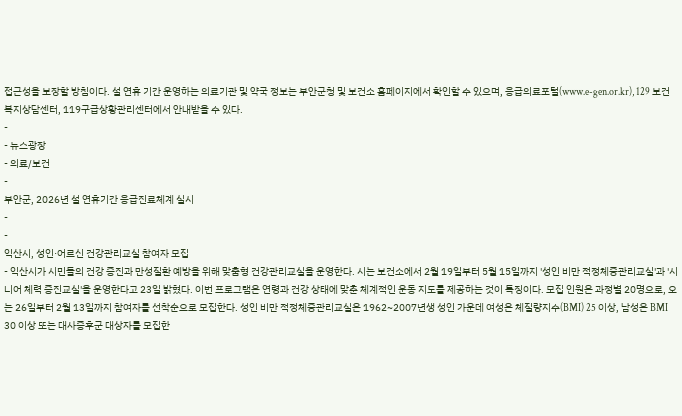접근성을 보장할 방침이다. 설 연휴 기간 운영하는 의료기관 및 약국 정보는 부안군청 및 보건소 홈페이지에서 확인할 수 있으며, 응급의료포털(www.e-gen.or.kr), 129 보건복지상담센터, 119구급상황관리센터에서 안내받을 수 있다.
-
- 뉴스광장
- 의료/보건
-
부안군, 2026년 설 연휴기간 응급진료체계 실시
-
-
익산시, 성인·어르신 건강관리교실 참여자 모집
- 익산시가 시민들의 건강 증진과 만성질환 예방을 위해 맞춤형 건강관리교실을 운영한다. 시는 보건소에서 2월 19일부터 5월 15일까지 '성인 비만 적정체중관리교실'과 '시니어 체력 증진교실'을 운영한다고 23일 밝혔다. 이번 프로그램은 연령과 건강 상태에 맞춘 체계적인 운동 지도를 제공하는 것이 특징이다. 모집 인원은 과정별 20명으로, 오는 26일부터 2월 13일까지 참여자를 선착순으로 모집한다. 성인 비만 적정체중관리교실은 1962~2007년생 성인 가운데 여성은 체질량지수(BMI) 25 이상, 남성은 BMI 30 이상 또는 대사증후군 대상자를 모집한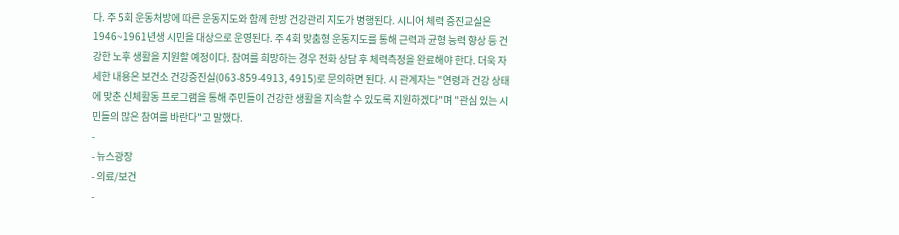다. 주 5회 운동처방에 따른 운동지도와 함께 한방 건강관리 지도가 병행된다. 시니어 체력 증진교실은 1946~1961년생 시민을 대상으로 운영된다. 주 4회 맞춤형 운동지도를 통해 근력과 균형 능력 향상 등 건강한 노후 생활을 지원할 예정이다. 참여를 희망하는 경우 전화 상담 후 체력측정을 완료해야 한다. 더욱 자세한 내용은 보건소 건강증진실(063-859-4913, 4915)로 문의하면 된다. 시 관계자는 "연령과 건강 상태에 맞춘 신체활동 프로그램을 통해 주민들이 건강한 생활을 지속할 수 있도록 지원하겠다"며 "관심 있는 시민들의 많은 참여를 바란다"고 말했다.
-
- 뉴스광장
- 의료/보건
-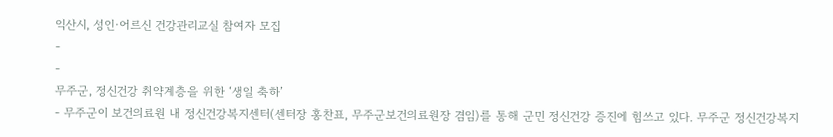익산시, 성인·어르신 건강관리교실 참여자 모집
-
-
무주군, 정신건강 취약계층을 위한 ‘생일 축하’
- 무주군이 보건의료원 내 정신건강복지센터(센터장 홍찬표, 무주군보건의료원장 겸임)를 통해 군민 정신건강 증진에 힘쓰고 있다. 무주군 정신건강복지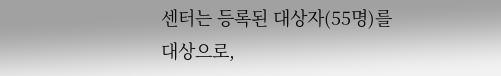센터는 등록된 대상자(55명)를 대상으로,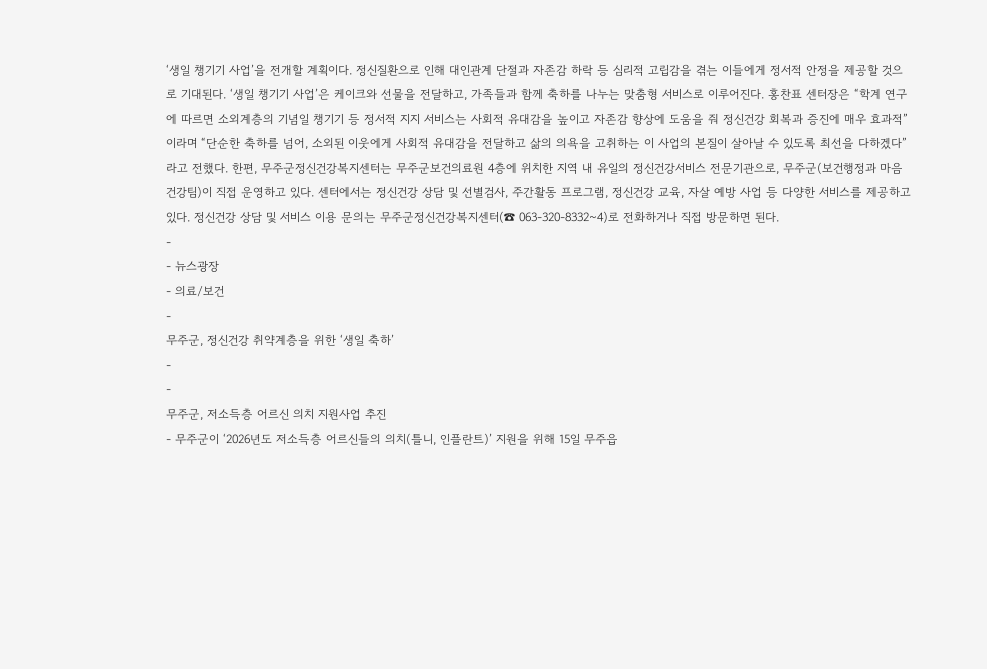‘생일 챙기기 사업’을 전개할 계획이다. 정신질환으로 인해 대인관계 단절과 자존감 하락 등 심리적 고립감을 겪는 이들에게 정서적 안정을 제공할 것으로 기대된다. ‘생일 챙기기 사업’은 케이크와 선물을 전달하고, 가족들과 함께 축하를 나누는 맞춤형 서비스로 이루어진다. 홍찬표 센터장은 “학계 연구에 따르면 소외계층의 기념일 챙기기 등 정서적 지지 서비스는 사회적 유대감을 높이고 자존감 향상에 도움을 줘 정신건강 회복과 증진에 매우 효과적”이라며 “단순한 축하를 넘어, 소외된 이웃에게 사회적 유대감을 전달하고 삶의 의욕을 고취하는 이 사업의 본질이 살아날 수 있도록 최선을 다하겠다”라고 전했다. 한편, 무주군정신건강복지센터는 무주군보건의료원 4층에 위치한 지역 내 유일의 정신건강서비스 전문기관으로, 무주군(보건행정과 마음건강팀)이 직접 운영하고 있다. 센터에서는 정신건강 상담 및 선별검사, 주간활동 프로그램, 정신건강 교육, 자살 예방 사업 등 다양한 서비스를 제공하고 있다. 정신건강 상담 및 서비스 이용 문의는 무주군정신건강복지센터(☎ 063-320-8332~4)로 전화하거나 직접 방문하면 된다.
-
- 뉴스광장
- 의료/보건
-
무주군, 정신건강 취약계층을 위한 ‘생일 축하’
-
-
무주군, 저소득층 어르신 의치 지원사업 추진
- 무주군이 ‘2026년도 저소득층 어르신들의 의치(틀니, 인플란트)’ 지원을 위해 15일 무주읍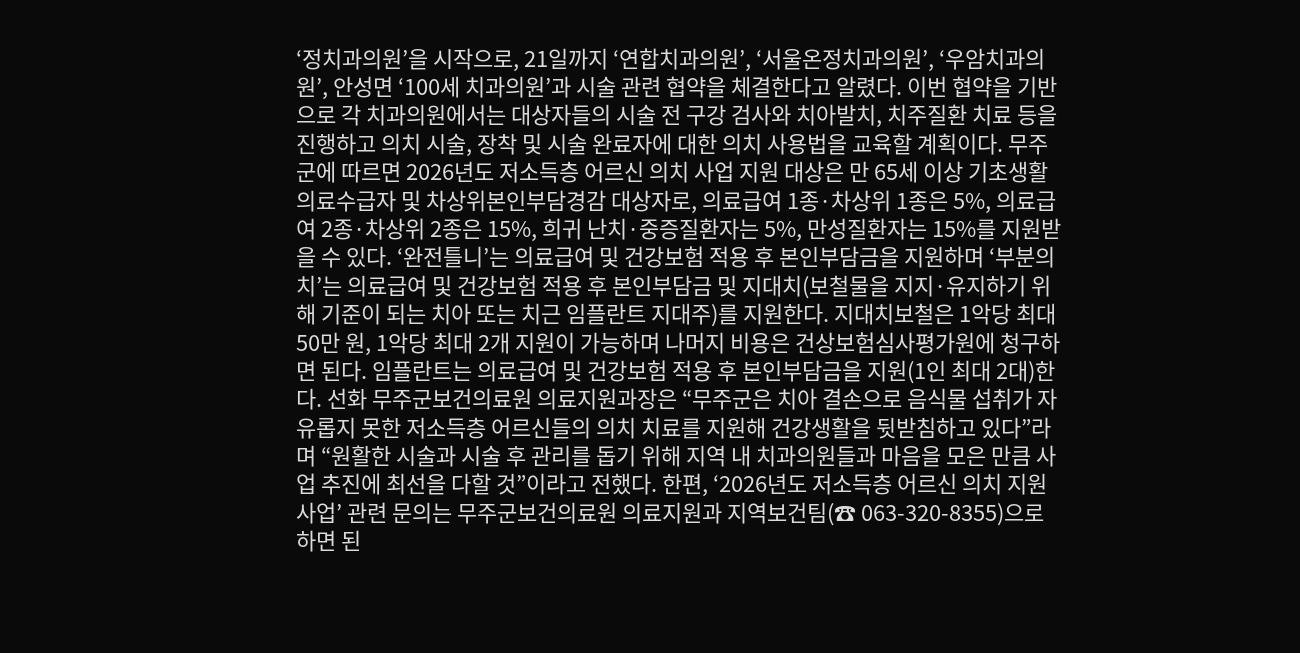‘정치과의원’을 시작으로, 21일까지 ‘연합치과의원’, ‘서울온정치과의원’, ‘우암치과의원’, 안성면 ‘100세 치과의원’과 시술 관련 협약을 체결한다고 알렸다. 이번 협약을 기반으로 각 치과의원에서는 대상자들의 시술 전 구강 검사와 치아발치, 치주질환 치료 등을 진행하고 의치 시술, 장착 및 시술 완료자에 대한 의치 사용법을 교육할 계획이다. 무주군에 따르면 2026년도 저소득층 어르신 의치 사업 지원 대상은 만 65세 이상 기초생활의료수급자 및 차상위본인부담경감 대상자로, 의료급여 1종·차상위 1종은 5%, 의료급여 2종·차상위 2종은 15%, 희귀 난치·중증질환자는 5%, 만성질환자는 15%를 지원받을 수 있다. ‘완전틀니’는 의료급여 및 건강보험 적용 후 본인부담금을 지원하며 ‘부분의치’는 의료급여 및 건강보험 적용 후 본인부담금 및 지대치(보철물을 지지·유지하기 위해 기준이 되는 치아 또는 치근 임플란트 지대주)를 지원한다. 지대치보철은 1악당 최대 50만 원, 1악당 최대 2개 지원이 가능하며 나머지 비용은 건상보험심사평가원에 청구하면 된다. 임플란트는 의료급여 및 건강보험 적용 후 본인부담금을 지원(1인 최대 2대)한다. 선화 무주군보건의료원 의료지원과장은 “무주군은 치아 결손으로 음식물 섭취가 자유롭지 못한 저소득층 어르신들의 의치 치료를 지원해 건강생활을 뒷받침하고 있다”라며 “원활한 시술과 시술 후 관리를 돕기 위해 지역 내 치과의원들과 마음을 모은 만큼 사업 추진에 최선을 다할 것”이라고 전했다. 한편, ‘2026년도 저소득층 어르신 의치 지원 사업’ 관련 문의는 무주군보건의료원 의료지원과 지역보건팀(☎ 063-320-8355)으로 하면 된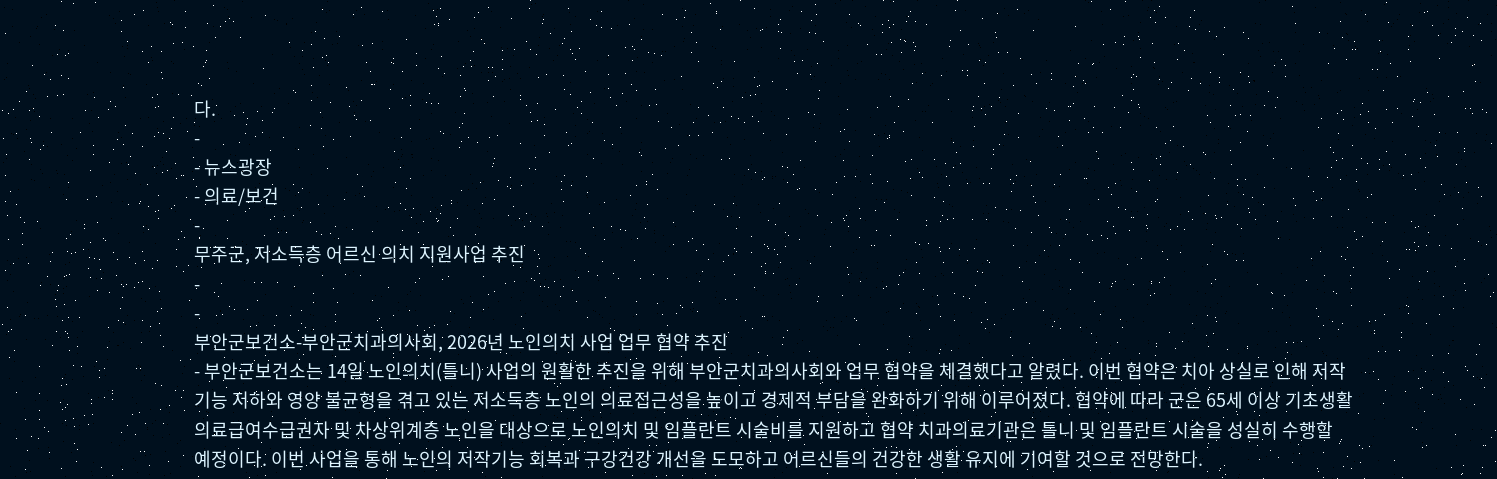다.
-
- 뉴스광장
- 의료/보건
-
무주군, 저소득층 어르신 의치 지원사업 추진
-
-
부안군보건소-부안군치과의사회, 2026년 노인의치 사업 업무 협약 추진
- 부안군보건소는 14일 노인의치(틀니) 사업의 원활한 추진을 위해 부안군치과의사회와 업무 협약을 체결했다고 알렸다. 이번 협약은 치아 상실로 인해 저작기능 저하와 영양 불균형을 겪고 있는 저소득층 노인의 의료접근성을 높이고 경제적 부담을 완화하기 위해 이루어졌다. 협약에 따라 군은 65세 이상 기초생활의료급여수급권자 및 차상위계층 노인을 대상으로 노인의치 및 임플란트 시술비를 지원하고 협약 치과의료기관은 틀니 및 임플란트 시술을 성실히 수행할 예정이다. 이번 사업을 통해 노인의 저작기능 회복과 구강건강 개선을 도모하고 어르신들의 건강한 생활 유지에 기여할 것으로 전망한다.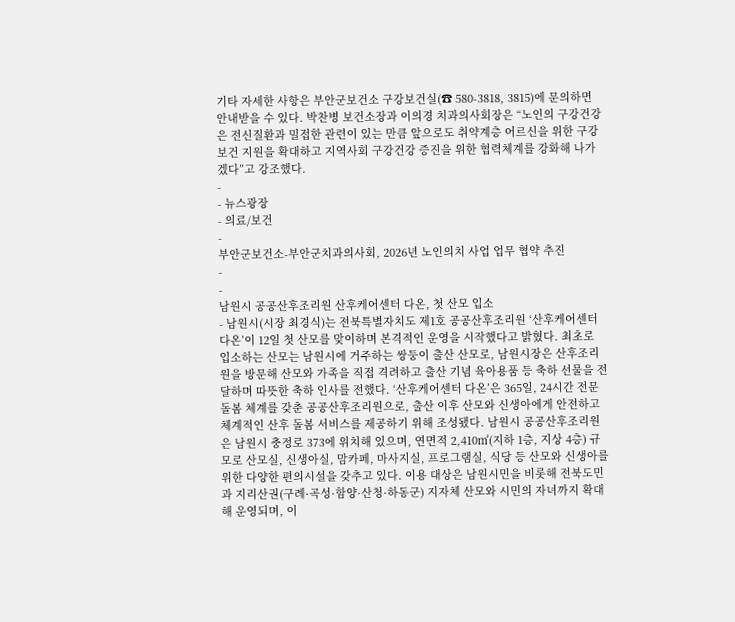기타 자세한 사항은 부안군보건소 구강보건실(☎ 580-3818, 3815)에 문의하면 안내받을 수 있다. 박찬병 보건소장과 이의경 치과의사회장은 “노인의 구강건강은 전신질환과 밀접한 관련이 있는 만큼 앞으로도 취약계층 어르신을 위한 구강보건 지원을 확대하고 지역사회 구강건강 증진을 위한 협력체계를 강화해 나가겠다”고 강조했다.
-
- 뉴스광장
- 의료/보건
-
부안군보건소-부안군치과의사회, 2026년 노인의치 사업 업무 협약 추진
-
-
남원시 공공산후조리원 산후케어센터 다온, 첫 산모 입소
- 남원시(시장 최경식)는 전북특별자치도 제1호 공공산후조리원 ‘산후케어센터 다온’이 12일 첫 산모를 맞이하며 본격적인 운영을 시작했다고 밝혔다. 최초로 입소하는 산모는 남원시에 거주하는 쌍둥이 출산 산모로, 남원시장은 산후조리원을 방문해 산모와 가족을 직접 격려하고 출산 기념 육아용품 등 축하 선물을 전달하며 따뜻한 축하 인사를 전했다. ‘산후케어센터 다온’은 365일, 24시간 전문 돌봄 체계를 갖춘 공공산후조리원으로, 출산 이후 산모와 신생아에게 안전하고 체계적인 산후 돌봄 서비스를 제공하기 위해 조성됐다. 남원시 공공산후조리원은 남원시 충정로 373에 위치해 있으며, 연면적 2,410㎡(지하 1층, 지상 4층) 규모로 산모실, 신생아실, 맘카페, 마사지실, 프로그램실, 식당 등 산모와 신생아를 위한 다양한 편의시설을 갖추고 있다. 이용 대상은 남원시민을 비롯해 전북도민과 지리산권(구례·곡성·함양·산청·하동군) 지자체 산모와 시민의 자녀까지 확대해 운영되며, 이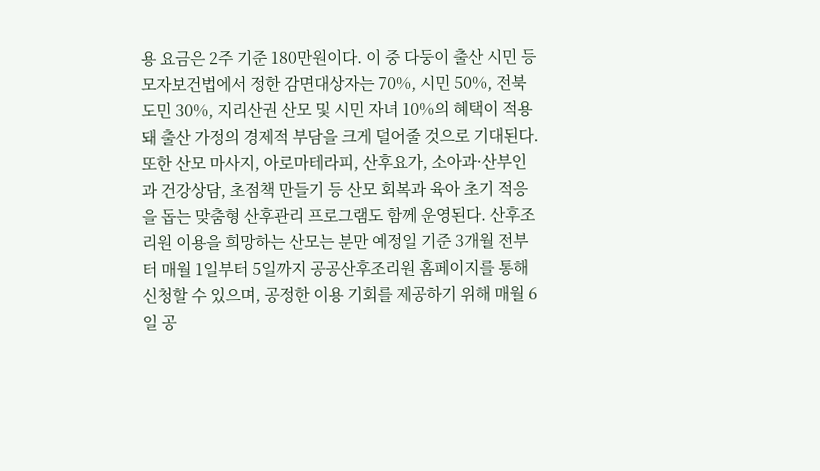용 요금은 2주 기준 180만원이다. 이 중 다둥이 출산 시민 등 모자보건법에서 정한 감면대상자는 70%, 시민 50%, 전북도민 30%, 지리산권 산모 및 시민 자녀 10%의 혜택이 적용돼 출산 가정의 경제적 부담을 크게 덜어줄 것으로 기대된다. 또한 산모 마사지, 아로마테라피, 산후요가, 소아과·산부인과 건강상담, 초점책 만들기 등 산모 회복과 육아 초기 적응을 돕는 맞춤형 산후관리 프로그램도 함께 운영된다. 산후조리원 이용을 희망하는 산모는 분만 예정일 기준 3개월 전부터 매월 1일부터 5일까지 공공산후조리원 홈페이지를 통해 신청할 수 있으며, 공정한 이용 기회를 제공하기 위해 매월 6일 공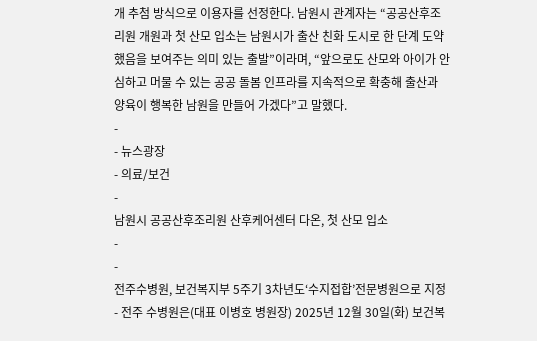개 추첨 방식으로 이용자를 선정한다. 남원시 관계자는 “공공산후조리원 개원과 첫 산모 입소는 남원시가 출산 친화 도시로 한 단계 도약했음을 보여주는 의미 있는 출발”이라며, “앞으로도 산모와 아이가 안심하고 머물 수 있는 공공 돌봄 인프라를 지속적으로 확충해 출산과 양육이 행복한 남원을 만들어 가겠다”고 말했다.
-
- 뉴스광장
- 의료/보건
-
남원시 공공산후조리원 산후케어센터 다온, 첫 산모 입소
-
-
전주수병원, 보건복지부 5주기 3차년도‘수지접합’전문병원으로 지정
- 전주 수병원은(대표 이병호 병원장) 2025년 12월 30일(화) 보건복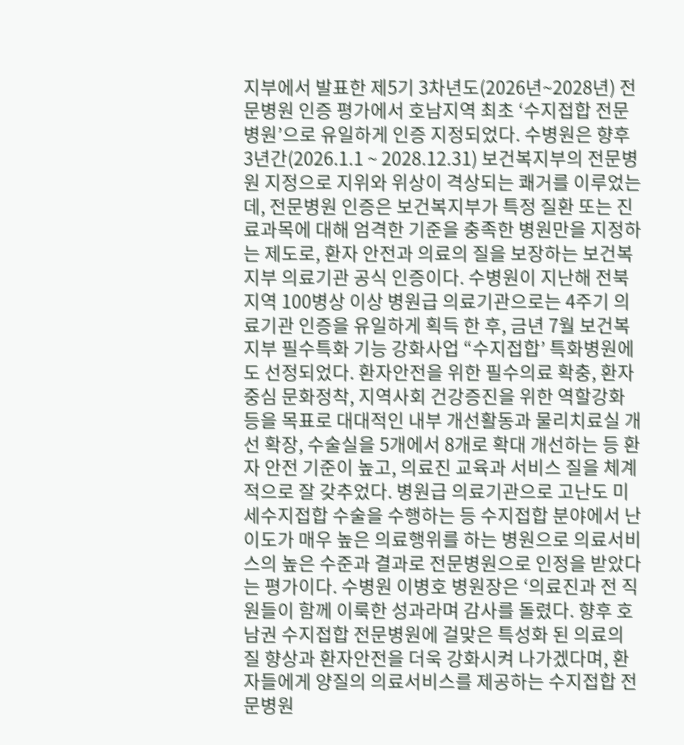지부에서 발표한 제5기 3차년도(2026년~2028년) 전문병원 인증 평가에서 호남지역 최초 ‘수지접합 전문병원’으로 유일하게 인증 지정되었다. 수병원은 향후 3년간(2026.1.1 ~ 2028.12.31) 보건복지부의 전문병원 지정으로 지위와 위상이 격상되는 쾌거를 이루었는데, 전문병원 인증은 보건복지부가 특정 질환 또는 진료과목에 대해 엄격한 기준을 충족한 병원만을 지정하는 제도로, 환자 안전과 의료의 질을 보장하는 보건복지부 의료기관 공식 인증이다. 수병원이 지난해 전북지역 100병상 이상 병원급 의료기관으로는 4주기 의료기관 인증을 유일하게 획득 한 후, 금년 7월 보건복지부 필수특화 기능 강화사업 “수지접합’ 특화병원에도 선정되었다. 환자안전을 위한 필수의료 확충, 환자중심 문화정착, 지역사회 건강증진을 위한 역할강화 등을 목표로 대대적인 내부 개선활동과 물리치료실 개선 확장, 수술실을 5개에서 8개로 확대 개선하는 등 환자 안전 기준이 높고, 의료진 교육과 서비스 질을 체계적으로 잘 갖추었다. 병원급 의료기관으로 고난도 미세수지접합 수술을 수행하는 등 수지접합 분야에서 난이도가 매우 높은 의료행위를 하는 병원으로 의료서비스의 높은 수준과 결과로 전문병원으로 인정을 받았다는 평가이다. 수병원 이병호 병원장은 ‘의료진과 전 직원들이 함께 이룩한 성과라며 감사를 돌렸다. 향후 호남권 수지접합 전문병원에 걸맞은 특성화 된 의료의 질 향상과 환자안전을 더욱 강화시켜 나가겠다며, 환자들에게 양질의 의료서비스를 제공하는 수지접합 전문병원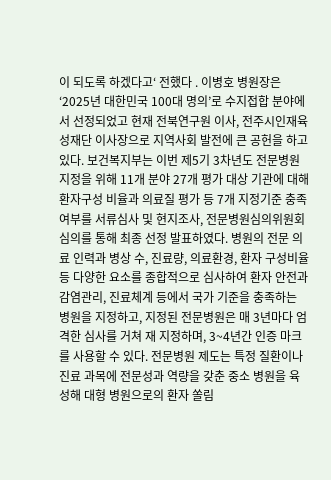이 되도록 하겠다고‘ 전했다 . 이병호 병원장은 ‘2025년 대한민국 100대 명의’로 수지접합 분야에서 선정되었고 현재 전북연구원 이사, 전주시인재육성재단 이사장으로 지역사회 발전에 큰 공헌을 하고 있다. 보건복지부는 이번 제5기 3차년도 전문병원 지정을 위해 11개 분야 27개 평가 대상 기관에 대해 환자구성 비율과 의료질 평가 등 7개 지정기준 충족 여부를 서류심사 및 현지조사, 전문병원심의위원회 심의를 통해 최종 선정 발표하였다. 병원의 전문 의료 인력과 병상 수, 진료량, 의료환경, 환자 구성비율 등 다양한 요소를 종합적으로 심사하여 환자 안전과 감염관리, 진료체계 등에서 국가 기준을 충족하는 병원을 지정하고, 지정된 전문병원은 매 3년마다 엄격한 심사를 거쳐 재 지정하며, 3~4년간 인증 마크를 사용할 수 있다. 전문병원 제도는 특정 질환이나 진료 과목에 전문성과 역량을 갖춘 중소 병원을 육성해 대형 병원으로의 환자 쏠림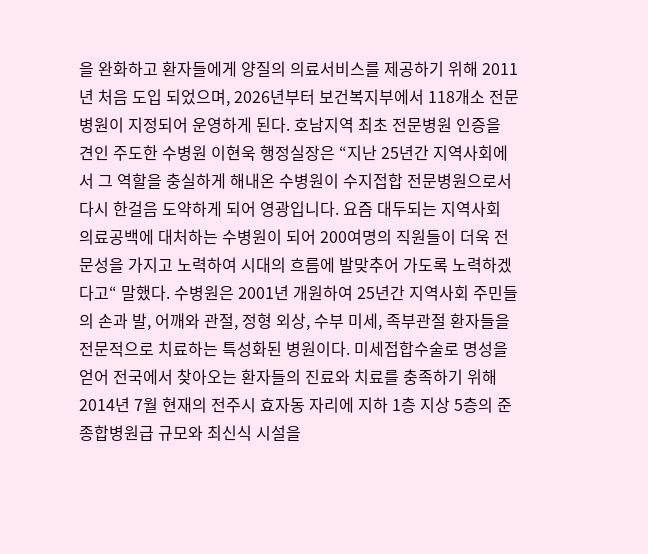을 완화하고 환자들에게 양질의 의료서비스를 제공하기 위해 2011년 처음 도입 되었으며, 2026년부터 보건복지부에서 118개소 전문병원이 지정되어 운영하게 된다. 호남지역 최초 전문병원 인증을 견인 주도한 수병원 이현욱 행정실장은 “지난 25년간 지역사회에서 그 역할을 충실하게 해내온 수병원이 수지접합 전문병원으로서 다시 한걸음 도약하게 되어 영광입니다. 요즘 대두되는 지역사회 의료공백에 대처하는 수병원이 되어 200여명의 직원들이 더욱 전문성을 가지고 노력하여 시대의 흐름에 발맞추어 가도록 노력하겠다고“ 말했다. 수병원은 2001년 개원하여 25년간 지역사회 주민들의 손과 발, 어깨와 관절, 정형 외상, 수부 미세, 족부관절 환자들을 전문적으로 치료하는 특성화된 병원이다. 미세접합수술로 명성을 얻어 전국에서 찾아오는 환자들의 진료와 치료를 충족하기 위해 2014년 7월 현재의 전주시 효자동 자리에 지하 1층 지상 5층의 준 종합병원급 규모와 최신식 시설을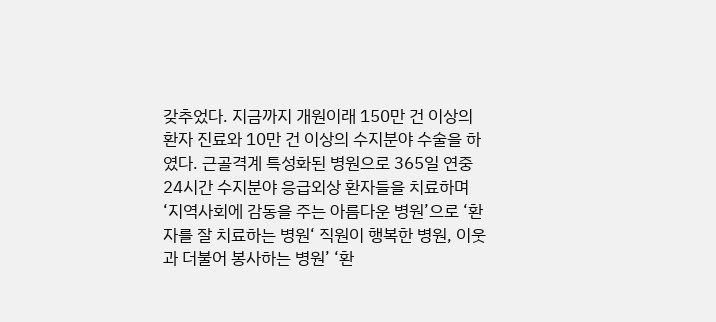갖추었다. 지금까지 개원이래 150만 건 이상의 환자 진료와 10만 건 이상의 수지분야 수술을 하였다. 근골격계 특성화된 병원으로 365일 연중 24시간 수지분야 응급외상 환자들을 치료하며 ‘지역사회에 감동을 주는 아름다운 병원’으로 ‘환자를 잘 치료하는 병원‘ 직원이 행복한 병원, 이웃과 더불어 봉사하는 병원’ ‘환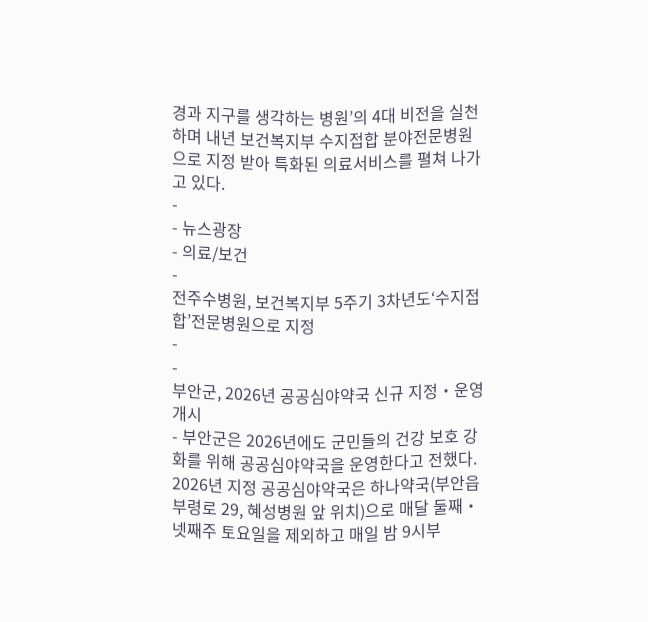경과 지구를 생각하는 병원’의 4대 비전을 실천하며 내년 보건복지부 수지접합 분야전문병원으로 지정 받아 특화된 의료서비스를 펼쳐 나가고 있다.
-
- 뉴스광장
- 의료/보건
-
전주수병원, 보건복지부 5주기 3차년도‘수지접합’전문병원으로 지정
-
-
부안군, 2026년 공공심야약국 신규 지정‧운영 개시
- 부안군은 2026년에도 군민들의 건강 보호 강화를 위해 공공심야약국을 운영한다고 전했다. 2026년 지정 공공심야약국은 하나약국(부안읍 부령로 29, 혜성병원 앞 위치)으로 매달 둘째‧넷째주 토요일을 제외하고 매일 밤 9시부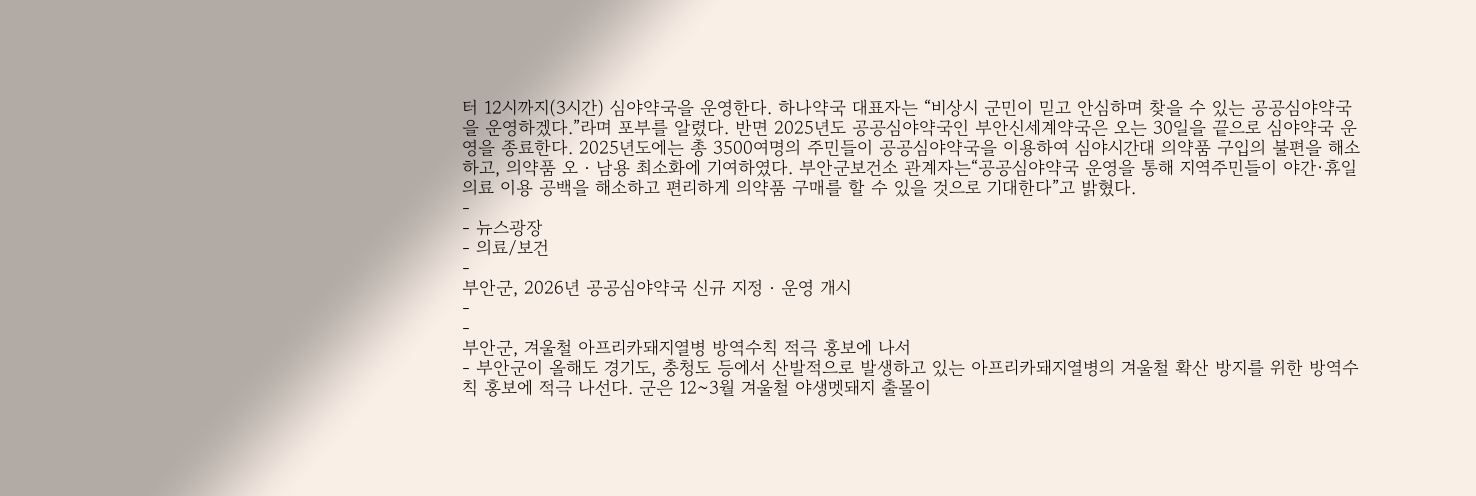터 12시까지(3시간) 심야약국을 운영한다. 하나약국 대표자는 “비상시 군민이 믿고 안심하며 찾을 수 있는 공공심야약국을 운영하겠다.”라며 포부를 알렸다. 반면 2025년도 공공심야약국인 부안신세계약국은 오는 30일을 끝으로 심야약국 운영을 종료한다. 2025년도에는 총 3500여명의 주민들이 공공심야약국을 이용하여 심야시간대 의약품 구입의 불편을 해소하고, 의약품 오‧남용 최소화에 기여하였다. 부안군보건소 관계자는“공공심야약국 운영을 통해 지역주민들이 야간·휴일 의료 이용 공백을 해소하고 편리하게 의약품 구매를 할 수 있을 것으로 기대한다”고 밝혔다.
-
- 뉴스광장
- 의료/보건
-
부안군, 2026년 공공심야약국 신규 지정‧운영 개시
-
-
부안군, 겨울철 아프리카돼지열병 방역수칙 적극 홍보에 나서
- 부안군이 올해도 경기도, 충청도 등에서 산발적으로 발생하고 있는 아프리카돼지열병의 겨울철 확산 방지를 위한 방역수칙 홍보에 적극 나선다. 군은 12~3월 겨울철 야생멧돼지 출몰이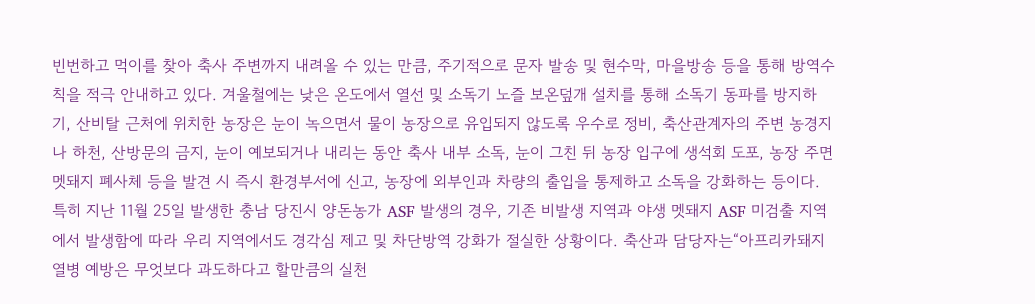빈번하고 먹이를 찾아 축사 주변까지 내려올 수 있는 만큼, 주기적으로 문자 발송 및 현수막, 마을방송 등을 통해 방역수칙을 적극 안내하고 있다. 겨울철에는 낮은 온도에서 열선 및 소독기 노즐 보온덮개 설치를 통해 소독기 동파를 방지하기, 산비탈 근처에 위치한 농장은 눈이 녹으면서 물이 농장으로 유입되지 않도록 우수로 정비, 축산관계자의 주변 농경지나 하천, 산방문의 금지, 눈이 예보되거나 내리는 동안 축사 내부 소독, 눈이 그친 뒤 농장 입구에 생석회 도포, 농장 주면 멧돼지 폐사체 등을 발견 시 즉시 환경부서에 신고, 농장에 외부인과 차량의 출입을 통제하고 소독을 강화하는 등이다. 특히 지난 11월 25일 발생한 충남 당진시 양돈농가 ASF 발생의 경우, 기존 비발생 지역과 야생 멧돼지 ASF 미검출 지역에서 발생함에 따라 우리 지역에서도 경각심 제고 및 차단방역 강화가 절실한 상황이다. 축산과 담당자는“아프리카돼지열병 예방은 무엇보다 과도하다고 할만큼의 실천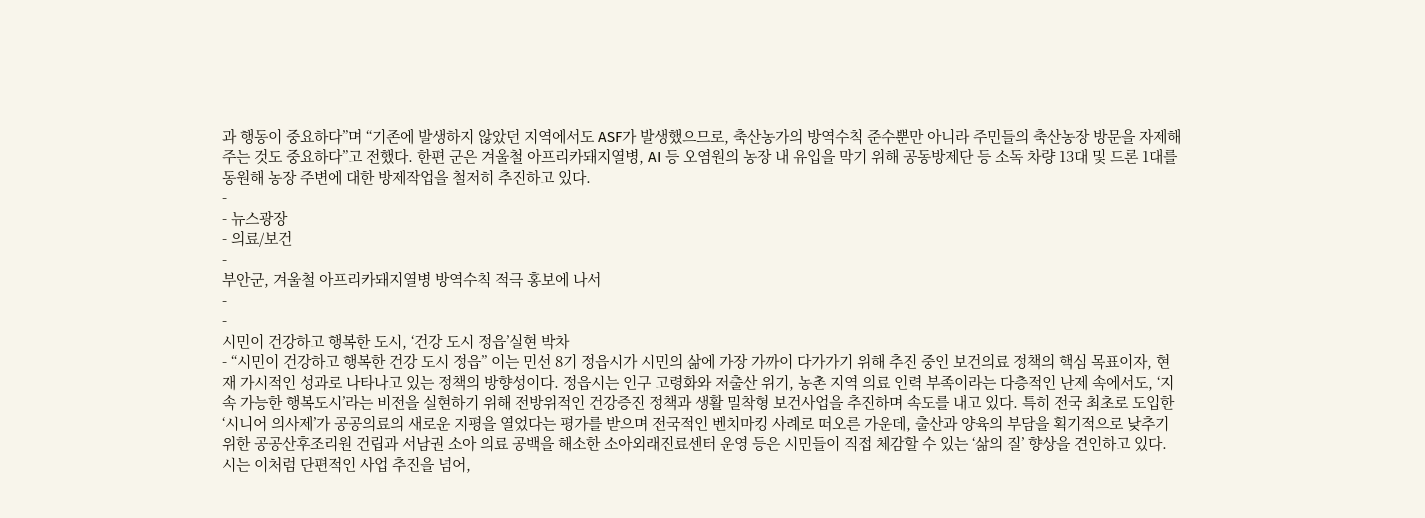과 행동이 중요하다”며 “기존에 발생하지 않았던 지역에서도 ASF가 발생했으므로, 축산농가의 방역수칙 준수뿐만 아니라 주민들의 축산농장 방문을 자제해 주는 것도 중요하다”고 전했다. 한편 군은 겨울철 아프리카돼지열병, AI 등 오염원의 농장 내 유입을 막기 위해 공동방제단 등 소독 차량 13대 및 드론 1대를 동원해 농장 주변에 대한 방제작업을 철저히 추진하고 있다.
-
- 뉴스광장
- 의료/보건
-
부안군, 겨울철 아프리카돼지열병 방역수칙 적극 홍보에 나서
-
-
시민이 건강하고 행복한 도시, ‘건강 도시 정읍’실현 박차
- “시민이 건강하고 행복한 건강 도시 정읍” 이는 민선 8기 정읍시가 시민의 삶에 가장 가까이 다가가기 위해 추진 중인 보건의료 정책의 핵심 목표이자, 현재 가시적인 성과로 나타나고 있는 정책의 방향성이다. 정읍시는 인구 고령화와 저출산 위기, 농촌 지역 의료 인력 부족이라는 다층적인 난제 속에서도, ‘지속 가능한 행복도시’라는 비전을 실현하기 위해 전방위적인 건강증진 정책과 생활 밀착형 보건사업을 추진하며 속도를 내고 있다. 특히 전국 최초로 도입한 ‘시니어 의사제’가 공공의료의 새로운 지평을 열었다는 평가를 받으며 전국적인 벤치마킹 사례로 떠오른 가운데, 출산과 양육의 부담을 획기적으로 낮추기 위한 공공산후조리원 건립과 서남권 소아 의료 공백을 해소한 소아외래진료센터 운영 등은 시민들이 직접 체감할 수 있는 ‘삶의 질’ 향상을 견인하고 있다. 시는 이처럼 단편적인 사업 추진을 넘어,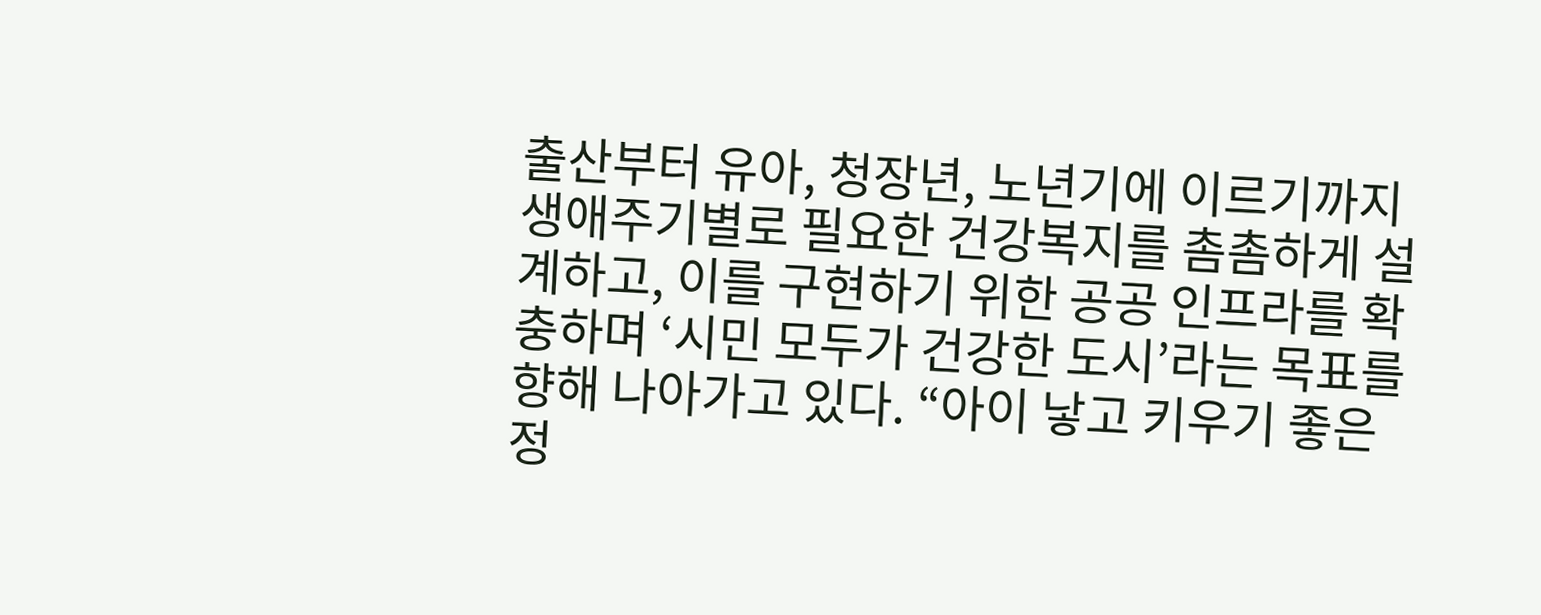출산부터 유아, 청장년, 노년기에 이르기까지 생애주기별로 필요한 건강복지를 촘촘하게 설계하고, 이를 구현하기 위한 공공 인프라를 확충하며 ‘시민 모두가 건강한 도시’라는 목표를 향해 나아가고 있다. “아이 낳고 키우기 좋은 정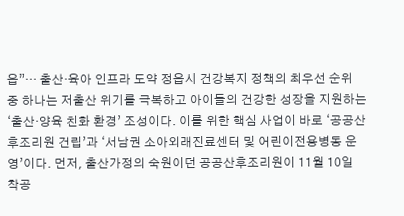읍”… 출산·육아 인프라 도약 정읍시 건강복지 정책의 최우선 순위 중 하나는 저출산 위기를 극복하고 아이들의 건강한 성장을 지원하는 ‘출산·양육 친화 환경’ 조성이다. 이를 위한 핵심 사업이 바로 ‘공공산후조리원 건립’과 ‘서남권 소아외래진료센터 및 어린이전용병동 운영’이다. 먼저, 출산가정의 숙원이던 공공산후조리원이 11월 10일 착공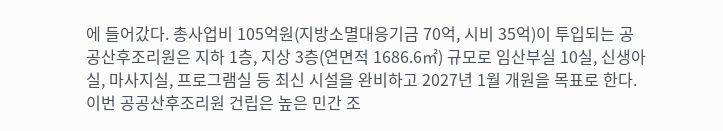에 들어갔다. 총사업비 105억원(지방소멸대응기금 70억, 시비 35억)이 투입되는 공공산후조리원은 지하 1층, 지상 3층(연면적 1686.6㎡) 규모로 임산부실 10실, 신생아실, 마사지실, 프로그램실 등 최신 시설을 완비하고 2027년 1월 개원을 목표로 한다. 이번 공공산후조리원 건립은 높은 민간 조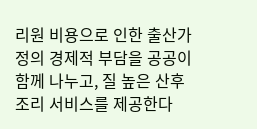리원 비용으로 인한 출산가정의 경제적 부담을 공공이 함께 나누고, 질 높은 산후조리 서비스를 제공한다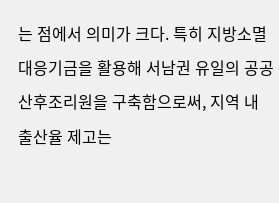는 점에서 의미가 크다. 특히 지방소멸대응기금을 활용해 서남권 유일의 공공산후조리원을 구축함으로써, 지역 내 출산율 제고는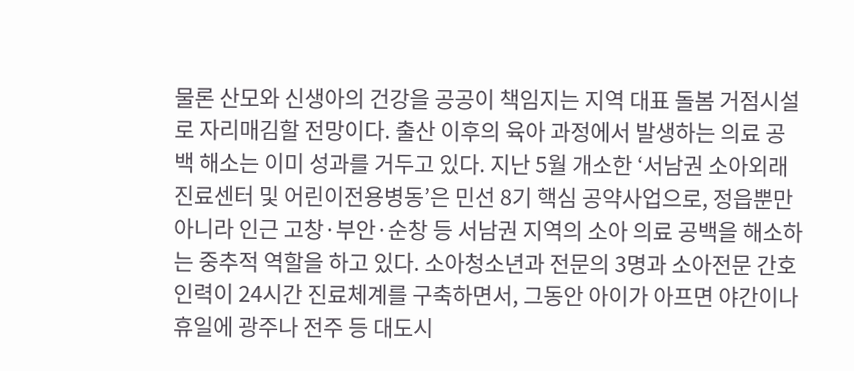물론 산모와 신생아의 건강을 공공이 책임지는 지역 대표 돌봄 거점시설로 자리매김할 전망이다. 출산 이후의 육아 과정에서 발생하는 의료 공백 해소는 이미 성과를 거두고 있다. 지난 5월 개소한 ‘서남권 소아외래진료센터 및 어린이전용병동’은 민선 8기 핵심 공약사업으로, 정읍뿐만 아니라 인근 고창·부안·순창 등 서남권 지역의 소아 의료 공백을 해소하는 중추적 역할을 하고 있다. 소아청소년과 전문의 3명과 소아전문 간호인력이 24시간 진료체계를 구축하면서, 그동안 아이가 아프면 야간이나 휴일에 광주나 전주 등 대도시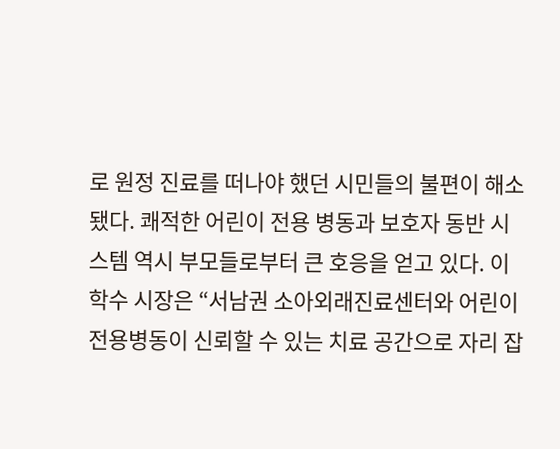로 원정 진료를 떠나야 했던 시민들의 불편이 해소됐다. 쾌적한 어린이 전용 병동과 보호자 동반 시스템 역시 부모들로부터 큰 호응을 얻고 있다. 이학수 시장은 “서남권 소아외래진료센터와 어린이전용병동이 신뢰할 수 있는 치료 공간으로 자리 잡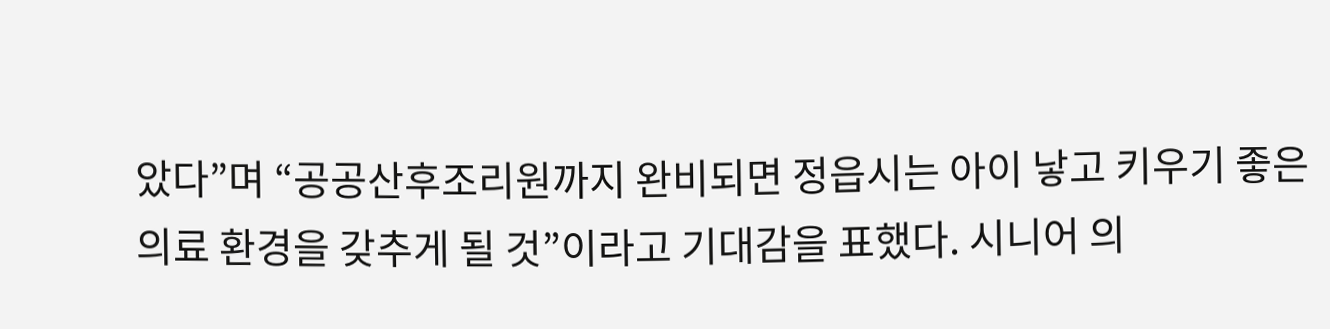았다”며 “공공산후조리원까지 완비되면 정읍시는 아이 낳고 키우기 좋은 의료 환경을 갖추게 될 것”이라고 기대감을 표했다. 시니어 의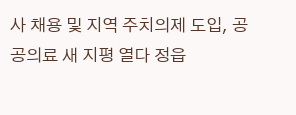사 채용 및 지역 주치의제 도입, 공공의료 새 지평 열다 정읍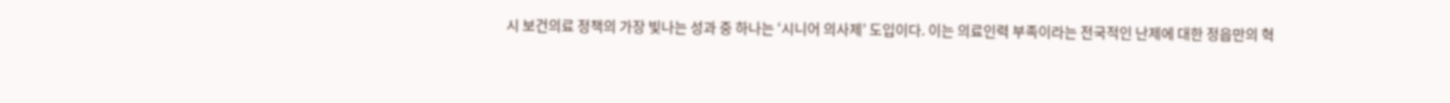시 보건의료 정책의 가장 빛나는 성과 중 하나는 ‘시니어 의사제’ 도입이다. 이는 의료인력 부족이라는 전국적인 난제에 대한 정읍만의 혁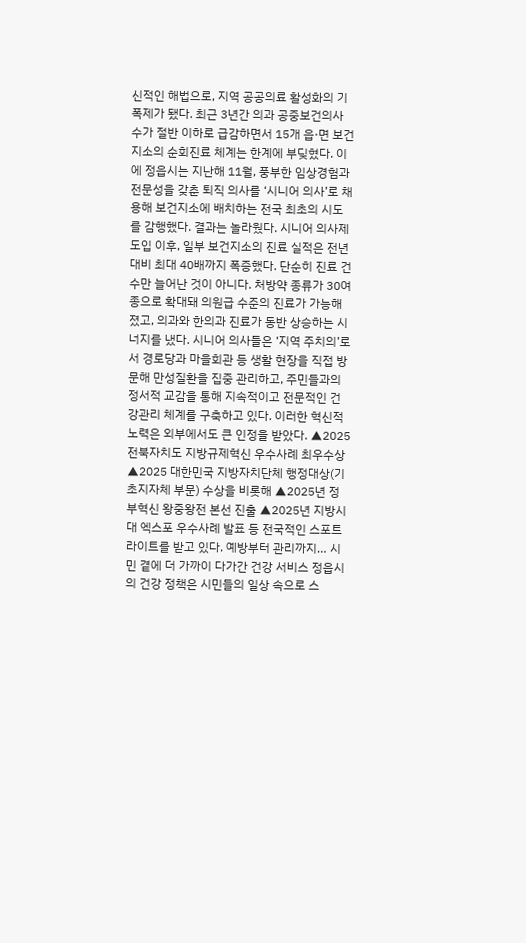신적인 해법으로, 지역 공공의료 활성화의 기폭제가 됐다. 최근 3년간 의과 공중보건의사 수가 절반 이하로 급감하면서 15개 읍·면 보건지소의 순회진료 체계는 한계에 부딪혔다. 이에 정읍시는 지난해 11월, 풍부한 임상경험과 전문성을 갖춘 퇴직 의사를 ‘시니어 의사’로 채용해 보건지소에 배치하는 전국 최초의 시도를 감행했다. 결과는 놀라웠다. 시니어 의사제 도입 이후, 일부 보건지소의 진료 실적은 전년 대비 최대 40배까지 폭증했다. 단순히 진료 건수만 늘어난 것이 아니다. 처방약 종류가 30여 종으로 확대돼 의원급 수준의 진료가 가능해졌고, 의과와 한의과 진료가 동반 상승하는 시너지를 냈다. 시니어 의사들은 ‘지역 주치의’로서 경로당과 마을회관 등 생활 현장을 직접 방문해 만성질환을 집중 관리하고, 주민들과의 정서적 교감을 통해 지속적이고 전문적인 건강관리 체계를 구축하고 있다. 이러한 혁신적 노력은 외부에서도 큰 인정을 받았다. ▲2025 전북자치도 지방규제혁신 우수사례 최우수상 ▲2025 대한민국 지방자치단체 행정대상(기초지자체 부문) 수상을 비롯해 ▲2025년 정부혁신 왕중왕전 본선 진출 ▲2025년 지방시대 엑스포 우수사례 발표 등 전국적인 스포트라이트를 받고 있다. 예방부터 관리까지… 시민 곁에 더 가까이 다가간 건강 서비스 정읍시의 건강 정책은 시민들의 일상 속으로 스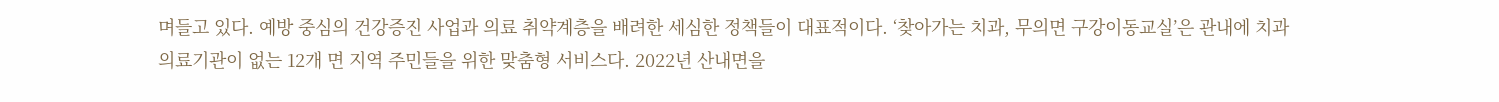며들고 있다. 예방 중심의 건강증진 사업과 의료 취약계층을 배려한 세심한 정책들이 대표적이다. ‘찾아가는 치과, 무의면 구강이동교실’은 관내에 치과 의료기관이 없는 12개 면 지역 주민들을 위한 맞춤형 서비스다. 2022년 산내면을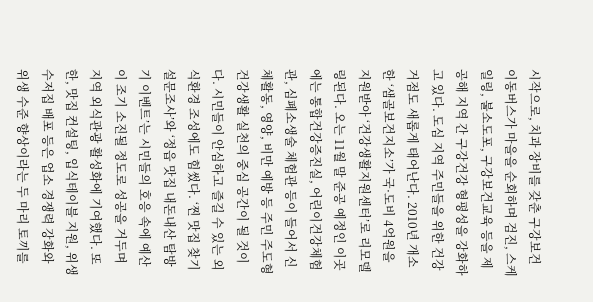시작으로, 치과 장비를 갖춘 구강보건 이동버스가 마을을 순회하며 검진, 스케일링, 불소도포, 구강보건교육 등을 제공해 지역 간 구강건강 형평성을 강화하고 있다. 도심 지역 주민들을 위한 건강 거점도 새롭게 태어난다. 2010년 개소한 ‘샘골보건지소’가 국·도비 4억원을 지원받아 ‘건강생활지원센터’로 리모델링된다. 오는 11월 말 준공 예정인 이곳에는 통합건강증진실, 어린이건강체험관, 심폐소생술 체험관 등이 들어서 신체활동, 영양, 비만 예방 등 주민 주도형 건강생활 실천의 중심 공간이 될 것이다. 시민들이 안심하고 즐길 수 있는 외식환경 조성에도 힘썼다. ‘찐 맛집 찾기 설문조사’와 ‘정읍 맛집 내돈내산 탐방기 이벤트’는 시민들의 호응 속에 예산이 조기 소진될 정도로 성공을 거두며 지역 외식관광 활성화에 기여했다. 또한, 맛집 컨설팅, 입식테이블 지원, 위생수저집 배포 등은 업소 경쟁력 강화와 위생 수준 향상이라는 두 마리 토끼를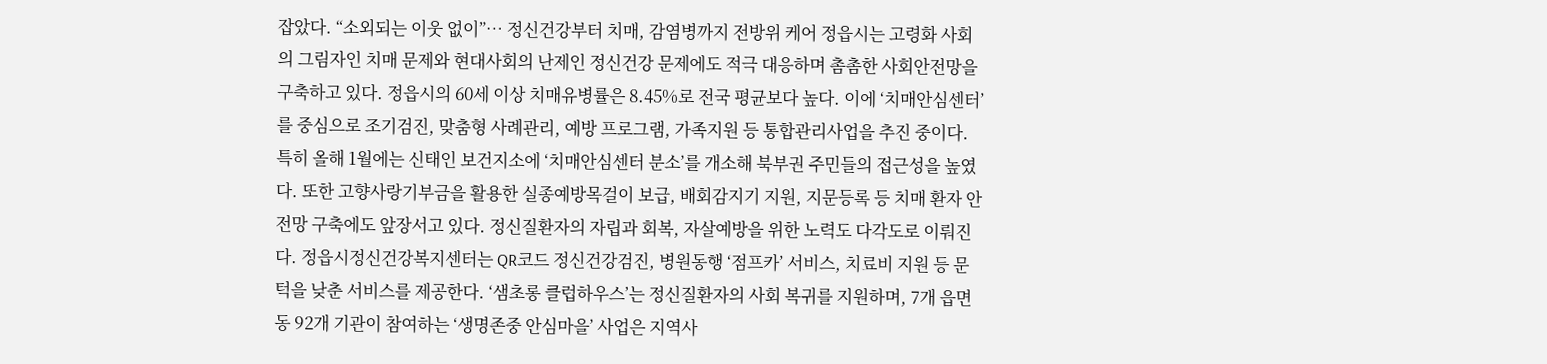잡았다. “소외되는 이웃 없이”… 정신건강부터 치매, 감염병까지 전방위 케어 정읍시는 고령화 사회의 그림자인 치매 문제와 현대사회의 난제인 정신건강 문제에도 적극 대응하며 촘촘한 사회안전망을 구축하고 있다. 정읍시의 60세 이상 치매유병률은 8.45%로 전국 평균보다 높다. 이에 ‘치매안심센터’를 중심으로 조기검진, 맞춤형 사례관리, 예방 프로그램, 가족지원 등 통합관리사업을 추진 중이다. 특히 올해 1월에는 신태인 보건지소에 ‘치매안심센터 분소’를 개소해 북부권 주민들의 접근성을 높였다. 또한 고향사랑기부금을 활용한 실종예방목걸이 보급, 배회감지기 지원, 지문등록 등 치매 환자 안전망 구축에도 앞장서고 있다. 정신질환자의 자립과 회복, 자살예방을 위한 노력도 다각도로 이뤄진다. 정읍시정신건강복지센터는 QR코드 정신건강검진, 병원동행 ‘점프카’ 서비스, 치료비 지원 등 문턱을 낮춘 서비스를 제공한다. ‘샘초롱 클럽하우스’는 정신질환자의 사회 복귀를 지원하며, 7개 읍면동 92개 기관이 참여하는 ‘생명존중 안심마을’ 사업은 지역사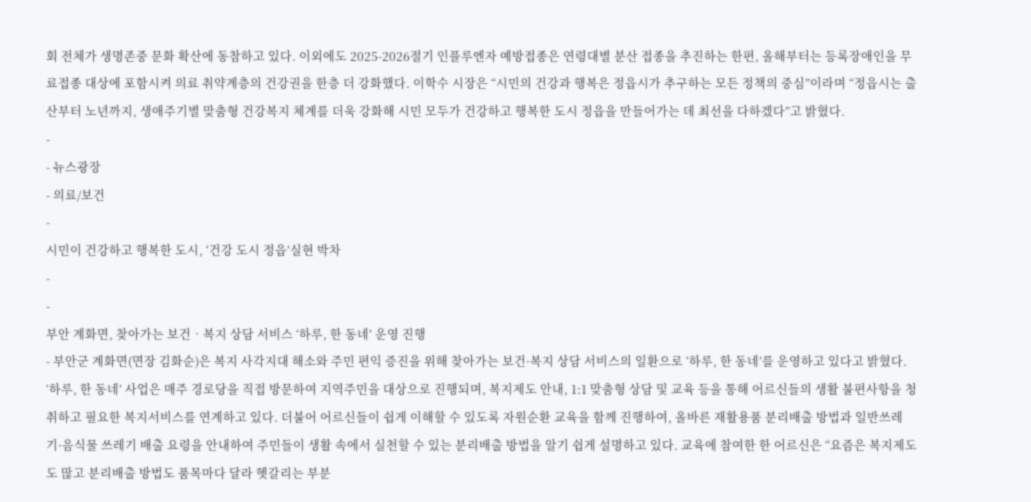회 전체가 생명존중 문화 확산에 동참하고 있다. 이외에도 2025-2026절기 인플루엔자 예방접종은 연령대별 분산 접종을 추진하는 한편, 올해부터는 등록장애인을 무료접종 대상에 포함시켜 의료 취약계층의 건강권을 한층 더 강화했다. 이학수 시장은 “시민의 건강과 행복은 정읍시가 추구하는 모든 정책의 중심”이라며 “정읍시는 출산부터 노년까지, 생애주기별 맞춤형 건강복지 체계를 더욱 강화해 시민 모두가 건강하고 행복한 도시 정읍을 만들어가는 데 최선을 다하겠다”고 밝혔다.
-
- 뉴스광장
- 의료/보건
-
시민이 건강하고 행복한 도시, ‘건강 도시 정읍’실현 박차
-
-
부안 계화면, 찾아가는 보건‧복지 상담 서비스 ‘하루, 한 동네’ 운영 진행
- 부안군 계화면(면장 김화순)은 복지 사각지대 해소와 주민 편익 증진을 위해 찾아가는 보건·복지 상담 서비스의 일환으로 ‘하루, 한 동네’를 운영하고 있다고 밝혔다. ‘하루, 한 동네’ 사업은 매주 경로당을 직접 방문하여 지역주민을 대상으로 진행되며, 복지제도 안내, 1:1 맞춤형 상담 및 교육 등을 통해 어르신들의 생활 불편사항을 청취하고 필요한 복지서비스를 연계하고 있다. 더불어 어르신들이 쉽게 이해할 수 있도록 자원순환 교육을 함께 진행하여, 올바른 재활용품 분리배출 방법과 일반쓰레기·음식물 쓰레기 배출 요령을 안내하여 주민들이 생활 속에서 실천할 수 있는 분리배출 방법을 알기 쉽게 설명하고 있다. 교육에 참여한 한 어르신은 “요즘은 복지제도도 많고 분리배출 방법도 품목마다 달라 헷갈리는 부분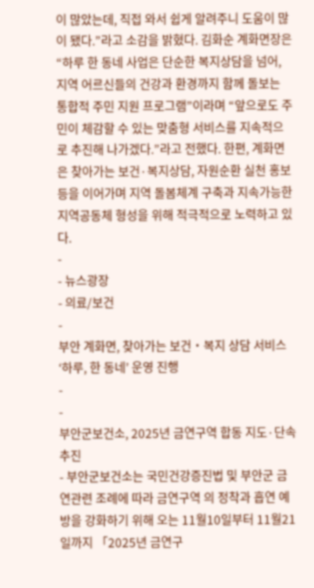이 많았는데, 직접 와서 쉽게 알려주니 도움이 많이 됐다.”라고 소감을 밝혔다. 김화순 계화면장은 “하루 한 동네 사업은 단순한 복지상담을 넘어, 지역 어르신들의 건강과 환경까지 함께 돌보는 통합적 주민 지원 프로그램”이라며 “앞으로도 주민이 체감할 수 있는 맞춤형 서비스를 지속적으로 추진해 나가겠다.”라고 전했다. 한편, 계화면은 찾아가는 보건·복지상담, 자원순환 실천 홍보 등을 이어가며 지역 돌봄체계 구축과 지속가능한 지역공동체 형성을 위해 적극적으로 노력하고 있다.
-
- 뉴스광장
- 의료/보건
-
부안 계화면, 찾아가는 보건‧복지 상담 서비스 ‘하루, 한 동네’ 운영 진행
-
-
부안군보건소, 2025년 금연구역 합동 지도·단속 추진
- 부안군보건소는 국민건강증진법 및 부안군 금연관련 조례에 따라 금연구역 의 정착과 흡연 예방을 강화하기 위해 오는 11월10일부터 11월21일까지 「2025년 금연구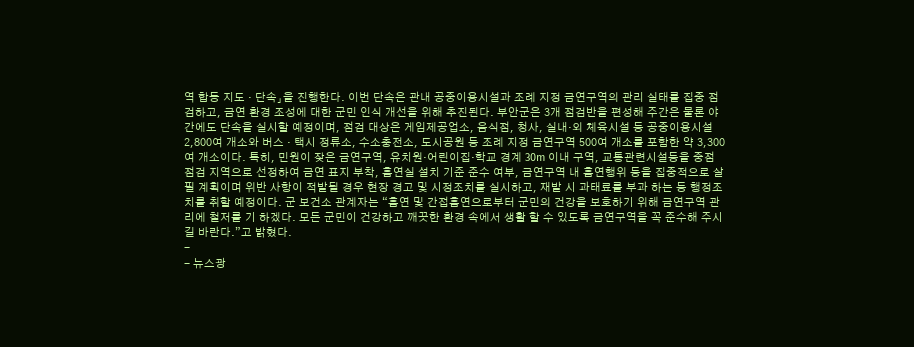역 합동 지도 · 단속」을 진행한다. 이번 단속은 관내 공중이용시설과 조례 지정 금연구역의 관리 실태를 집중 점검하고, 금연 환경 조성에 대한 군민 인식 개선을 위해 추진된다. 부안군은 3개 점검반을 편성해 주간은 물론 야간에도 단속을 실시할 예정이며, 점검 대상은 게임제공업소, 음식점, 청사, 실내‧외 체육시설 등 공중이용시설 2,800여 개소와 버스 · 택시 정류소, 수소충전소, 도시공원 등 조례 지정 금연구역 500여 개소를 포함한 약 3,300여 개소이다. 특히, 민원이 잦은 금연구역, 유치원·어린이집·학교 경계 30m 이내 구역, 교통관련시설등을 중점 점검 지역으로 선정하여 금연 표지 부착, 흡연실 설치 기준 준수 여부, 금연구역 내 흡연행위 등을 집중적으로 살필 계획이며 위반 사항이 적발될 경우 현장 경고 및 시정조치를 실시하고, 재발 시 과태료를 부과 하는 등 행정조치를 취할 예정이다. 군 보건소 관계자는 “흡연 및 간접흡연으로부터 군민의 건강을 보호하기 위해 금연구역 관리에 철저를 기 하겠다. 모든 군민이 건강하고 깨끗한 환경 속에서 생활 할 수 있도록 금연구역을 꼭 준수해 주시길 바란다.”고 밝혔다.
-
- 뉴스광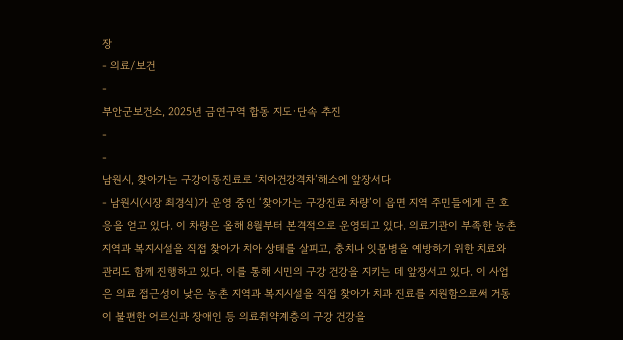장
- 의료/보건
-
부안군보건소, 2025년 금연구역 합동 지도·단속 추진
-
-
남원시, 찾아가는 구강이동진료로 ‘치아건강격차’해소에 앞장서다
- 남원시(시장 최경식)가 운영 중인 ‘찾아가는 구강진료 차량’이 읍면 지역 주민들에게 큰 호응을 얻고 있다. 이 차량은 올해 8월부터 본격적으로 운영되고 있다. 의료기관이 부족한 농촌 지역과 복지시설을 직접 찾아가 치아 상태를 살피고, 충치나 잇몸병을 예방하기 위한 치료와 관리도 함께 진행하고 있다. 이를 통해 시민의 구강 건강을 지키는 데 앞장서고 있다. 이 사업은 의료 접근성이 낮은 농촌 지역과 복지시설을 직접 찾아가 치과 진료를 지원함으로써 거동이 불편한 어르신과 장애인 등 의료취약계층의 구강 건강을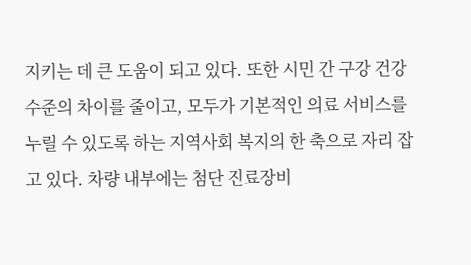지키는 데 큰 도움이 되고 있다. 또한 시민 간 구강 건강 수준의 차이를 줄이고, 모두가 기본적인 의료 서비스를 누릴 수 있도록 하는 지역사회 복지의 한 축으로 자리 잡고 있다. 차량 내부에는 첨단 진료장비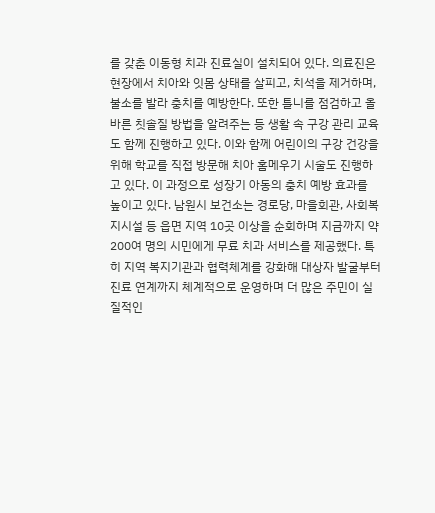를 갖춘 이동형 치과 진료실이 설치되어 있다. 의료진은 현장에서 치아와 잇몸 상태를 살피고, 치석을 제거하며, 불소를 발라 충치를 예방한다. 또한 틀니를 점검하고 올바른 칫솔질 방법을 알려주는 등 생활 속 구강 관리 교육도 함께 진행하고 있다. 이와 함께 어린이의 구강 건강을 위해 학교를 직접 방문해 치아 홈메우기 시술도 진행하고 있다. 이 과정으로 성장기 아동의 충치 예방 효과를 높이고 있다. 남원시 보건소는 경로당, 마을회관, 사회복지시설 등 읍면 지역 10곳 이상을 순회하며 지금까지 약 200여 명의 시민에게 무료 치과 서비스를 제공했다. 특히 지역 복지기관과 협력체계를 강화해 대상자 발굴부터 진료 연계까지 체계적으로 운영하며 더 많은 주민이 실질적인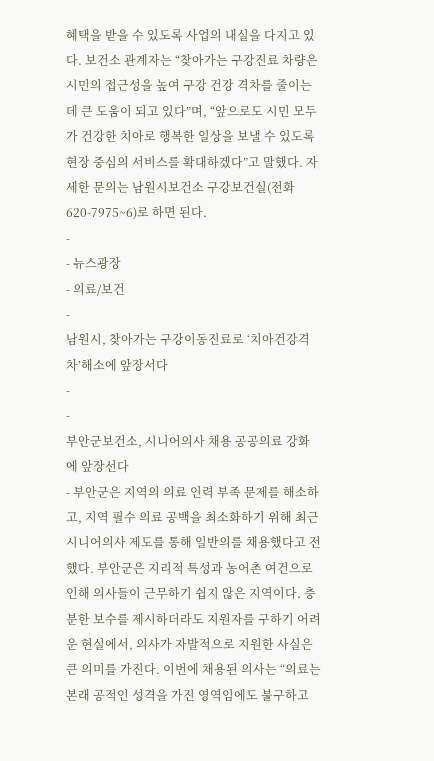혜택을 받을 수 있도록 사업의 내실을 다지고 있다. 보건소 관계자는 “찾아가는 구강진료 차량은 시민의 접근성을 높여 구강 건강 격차를 줄이는 데 큰 도움이 되고 있다”며, “앞으로도 시민 모두가 건강한 치아로 행복한 일상을 보낼 수 있도록 현장 중심의 서비스를 확대하겠다”고 말했다. 자세한 문의는 남원시보건소 구강보건실(전화 620-7975~6)로 하면 된다.
-
- 뉴스광장
- 의료/보건
-
남원시, 찾아가는 구강이동진료로 ‘치아건강격차’해소에 앞장서다
-
-
부안군보건소, 시니어의사 채용 공공의료 강화에 앞장선다
- 부안군은 지역의 의료 인력 부족 문제를 해소하고, 지역 필수 의료 공백을 최소화하기 위해 최근 시니어의사 제도를 통해 일반의를 채용했다고 전했다. 부안군은 지리적 특성과 농어촌 여건으로 인해 의사들이 근무하기 쉽지 않은 지역이다. 충분한 보수를 제시하더라도 지원자를 구하기 어려운 현실에서, 의사가 자발적으로 지원한 사실은 큰 의미를 가진다. 이번에 채용된 의사는 “의료는 본래 공적인 성격을 가진 영역임에도 불구하고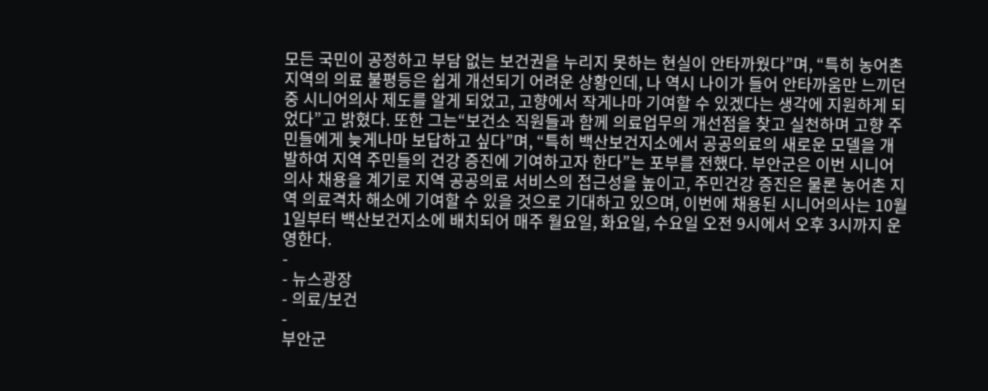모든 국민이 공정하고 부담 없는 보건권을 누리지 못하는 현실이 안타까웠다”며, “특히 농어촌 지역의 의료 불평등은 쉽게 개선되기 어려운 상황인데, 나 역시 나이가 들어 안타까움만 느끼던 중 시니어의사 제도를 알게 되었고, 고향에서 작게나마 기여할 수 있겠다는 생각에 지원하게 되었다”고 밝혔다. 또한 그는“보건소 직원들과 함께 의료업무의 개선점을 찾고 실천하며 고향 주민들에게 늦게나마 보답하고 싶다”며, “특히 백산보건지소에서 공공의료의 새로운 모델을 개발하여 지역 주민들의 건강 증진에 기여하고자 한다”는 포부를 전했다. 부안군은 이번 시니어의사 채용을 계기로 지역 공공의료 서비스의 접근성을 높이고, 주민건강 증진은 물론 농어촌 지역 의료격차 해소에 기여할 수 있을 것으로 기대하고 있으며, 이번에 채용된 시니어의사는 10월 1일부터 백산보건지소에 배치되어 매주 월요일, 화요일, 수요일 오전 9시에서 오후 3시까지 운영한다.
-
- 뉴스광장
- 의료/보건
-
부안군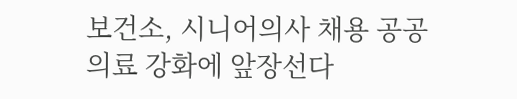보건소, 시니어의사 채용 공공의료 강화에 앞장선다